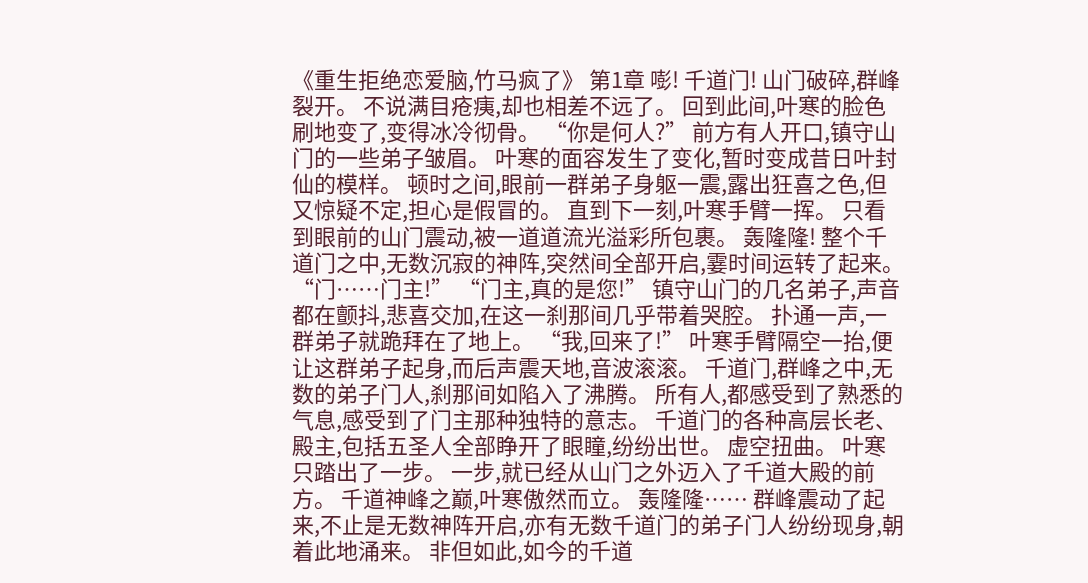《重生拒绝恋爱脑,竹马疯了》 第1章 嘭! 千道门! 山门破碎,群峰裂开。 不说满目疮痍,却也相差不远了。 回到此间,叶寒的脸色刷地变了,变得冰冷彻骨。 “你是何人?” 前方有人开口,镇守山门的一些弟子皱眉。 叶寒的面容发生了变化,暂时变成昔日叶封仙的模样。 顿时之间,眼前一群弟子身躯一震,露出狂喜之色,但又惊疑不定,担心是假冒的。 直到下一刻,叶寒手臂一挥。 只看到眼前的山门震动,被一道道流光溢彩所包裹。 轰隆隆! 整个千道门之中,无数沉寂的神阵,突然间全部开启,霎时间运转了起来。 “门……门主!” “门主,真的是您!” 镇守山门的几名弟子,声音都在颤抖,悲喜交加,在这一刹那间几乎带着哭腔。 扑通一声,一群弟子就跪拜在了地上。 “我,回来了!” 叶寒手臂隔空一抬,便让这群弟子起身,而后声震天地,音波滚滚。 千道门,群峰之中,无数的弟子门人,刹那间如陷入了沸腾。 所有人,都感受到了熟悉的气息,感受到了门主那种独特的意志。 千道门的各种高层长老、殿主,包括五圣人全部睁开了眼瞳,纷纷出世。 虚空扭曲。 叶寒只踏出了一步。 一步,就已经从山门之外迈入了千道大殿的前方。 千道神峰之巅,叶寒傲然而立。 轰隆隆…… 群峰震动了起来,不止是无数神阵开启,亦有无数千道门的弟子门人纷纷现身,朝着此地涌来。 非但如此,如今的千道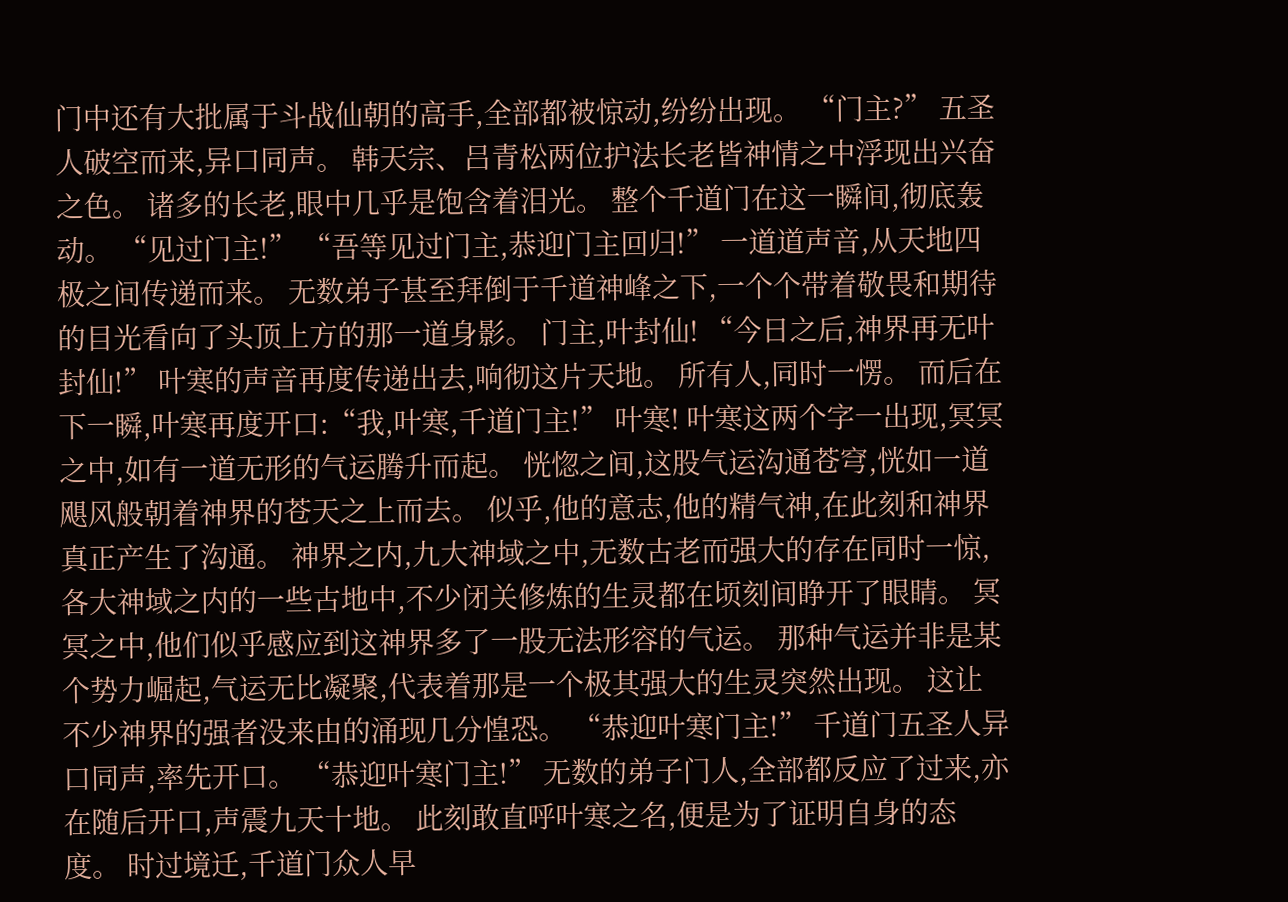门中还有大批属于斗战仙朝的高手,全部都被惊动,纷纷出现。 “门主?” 五圣人破空而来,异口同声。 韩天宗、吕青松两位护法长老皆神情之中浮现出兴奋之色。 诸多的长老,眼中几乎是饱含着泪光。 整个千道门在这一瞬间,彻底轰动。 “见过门主!” “吾等见过门主,恭迎门主回归!” 一道道声音,从天地四极之间传递而来。 无数弟子甚至拜倒于千道神峰之下,一个个带着敬畏和期待的目光看向了头顶上方的那一道身影。 门主,叶封仙! “今日之后,神界再无叶封仙!” 叶寒的声音再度传递出去,响彻这片天地。 所有人,同时一愣。 而后在下一瞬,叶寒再度开口:“我,叶寒,千道门主!” 叶寒! 叶寒这两个字一出现,冥冥之中,如有一道无形的气运腾升而起。 恍惚之间,这股气运沟通苍穹,恍如一道飓风般朝着神界的苍天之上而去。 似乎,他的意志,他的精气神,在此刻和神界真正产生了沟通。 神界之内,九大神域之中,无数古老而强大的存在同时一惊,各大神域之内的一些古地中,不少闭关修炼的生灵都在顷刻间睁开了眼睛。 冥冥之中,他们似乎感应到这神界多了一股无法形容的气运。 那种气运并非是某个势力崛起,气运无比凝聚,代表着那是一个极其强大的生灵突然出现。 这让不少神界的强者没来由的涌现几分惶恐。 “恭迎叶寒门主!” 千道门五圣人异口同声,率先开口。 “恭迎叶寒门主!” 无数的弟子门人,全部都反应了过来,亦在随后开口,声震九天十地。 此刻敢直呼叶寒之名,便是为了证明自身的态度。 时过境迁,千道门众人早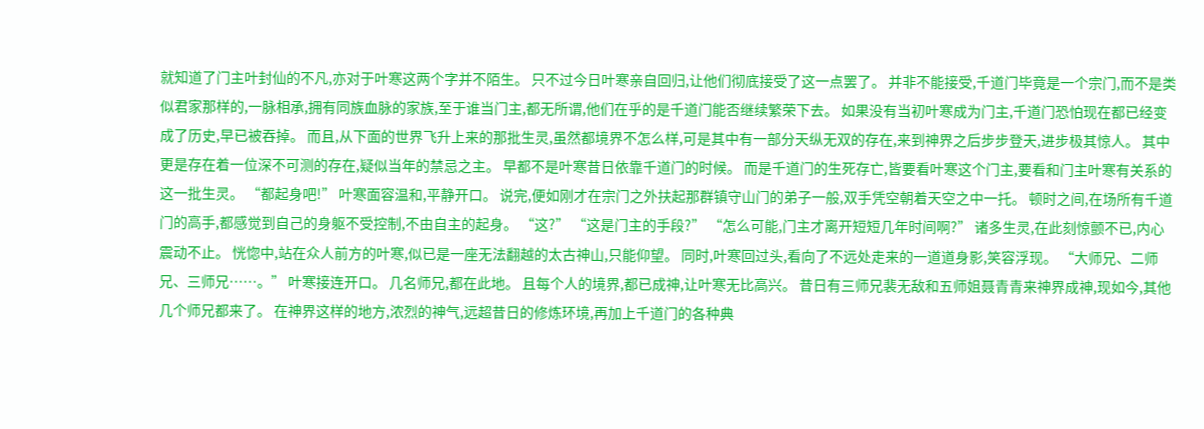就知道了门主叶封仙的不凡,亦对于叶寒这两个字并不陌生。 只不过今日叶寒亲自回归,让他们彻底接受了这一点罢了。 并非不能接受,千道门毕竟是一个宗门,而不是类似君家那样的,一脉相承,拥有同族血脉的家族,至于谁当门主,都无所谓,他们在乎的是千道门能否继续繁荣下去。 如果没有当初叶寒成为门主,千道门恐怕现在都已经变成了历史,早已被吞掉。 而且,从下面的世界飞升上来的那批生灵,虽然都境界不怎么样,可是其中有一部分天纵无双的存在,来到神界之后步步登天,进步极其惊人。 其中更是存在着一位深不可测的存在,疑似当年的禁忌之主。 早都不是叶寒昔日依靠千道门的时候。 而是千道门的生死存亡,皆要看叶寒这个门主,要看和门主叶寒有关系的这一批生灵。 “都起身吧!” 叶寒面容温和,平静开口。 说完,便如刚才在宗门之外扶起那群镇守山门的弟子一般,双手凭空朝着天空之中一托。 顿时之间,在场所有千道门的高手,都感觉到自己的身躯不受控制,不由自主的起身。 “这?” “这是门主的手段?” “怎么可能,门主才离开短短几年时间啊?” 诸多生灵,在此刻惊颤不已,内心震动不止。 恍惚中,站在众人前方的叶寒,似已是一座无法翻越的太古神山,只能仰望。 同时,叶寒回过头,看向了不远处走来的一道道身影,笑容浮现。 “大师兄、二师兄、三师兄……。” 叶寒接连开口。 几名师兄,都在此地。 且每个人的境界,都已成神,让叶寒无比高兴。 昔日有三师兄裴无敌和五师姐聂青青来神界成神,现如今,其他几个师兄都来了。 在神界这样的地方,浓烈的神气,远超昔日的修炼环境,再加上千道门的各种典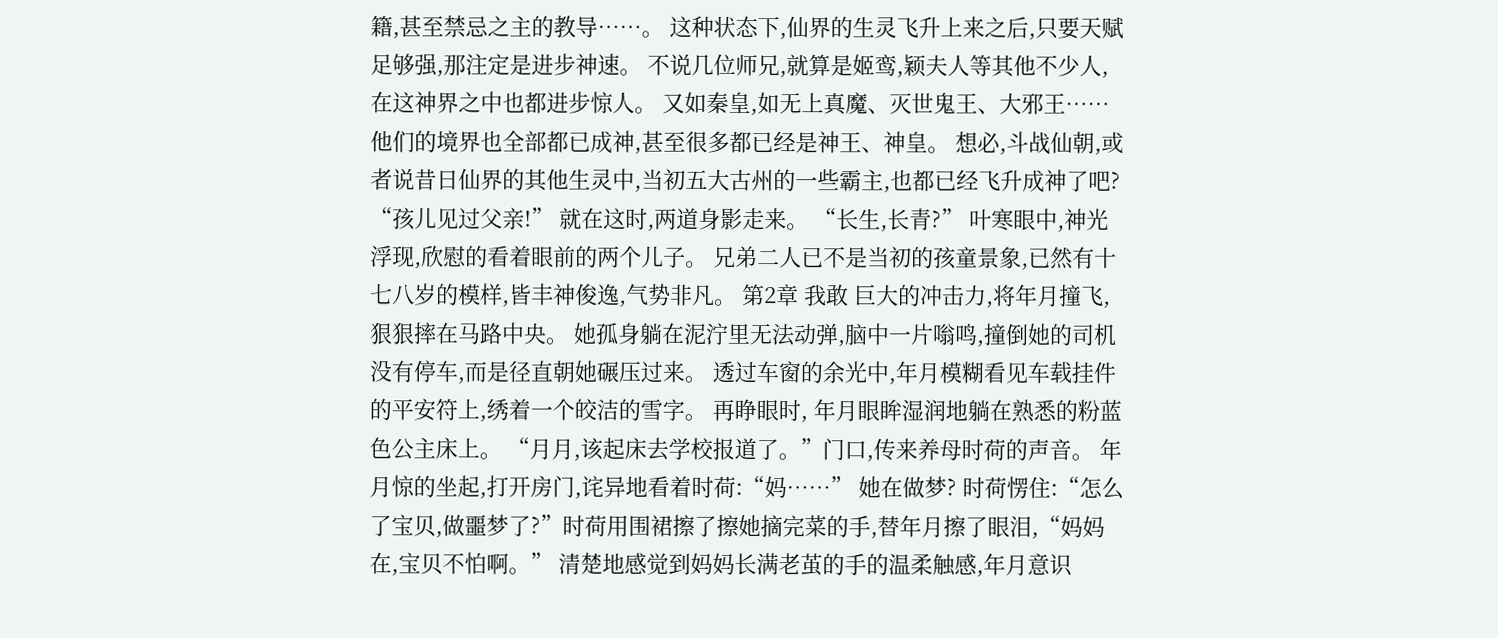籍,甚至禁忌之主的教导……。 这种状态下,仙界的生灵飞升上来之后,只要天赋足够强,那注定是进步神速。 不说几位师兄,就算是姬鸾,颖夫人等其他不少人,在这神界之中也都进步惊人。 又如秦皇,如无上真魔、灭世鬼王、大邪王…… 他们的境界也全部都已成神,甚至很多都已经是神王、神皇。 想必,斗战仙朝,或者说昔日仙界的其他生灵中,当初五大古州的一些霸主,也都已经飞升成神了吧? “孩儿见过父亲!” 就在这时,两道身影走来。 “长生,长青?” 叶寒眼中,神光浮现,欣慰的看着眼前的两个儿子。 兄弟二人已不是当初的孩童景象,已然有十七八岁的模样,皆丰神俊逸,气势非凡。 第2章 我敢 巨大的冲击力,将年月撞飞,狠狠摔在马路中央。 她孤身躺在泥泞里无法动弹,脑中一片嗡鸣,撞倒她的司机没有停车,而是径直朝她碾压过来。 透过车窗的余光中,年月模糊看见车载挂件的平安符上,绣着一个皎洁的雪字。 再睁眼时, 年月眼眸湿润地躺在熟悉的粉蓝色公主床上。 “月月,该起床去学校报道了。”门口,传来养母时荷的声音。 年月惊的坐起,打开房门,诧异地看着时荷:“妈……” 她在做梦? 时荷愣住:“怎么了宝贝,做噩梦了?”时荷用围裙擦了擦她摘完菜的手,替年月擦了眼泪,“妈妈在,宝贝不怕啊。” 清楚地感觉到妈妈长满老茧的手的温柔触感,年月意识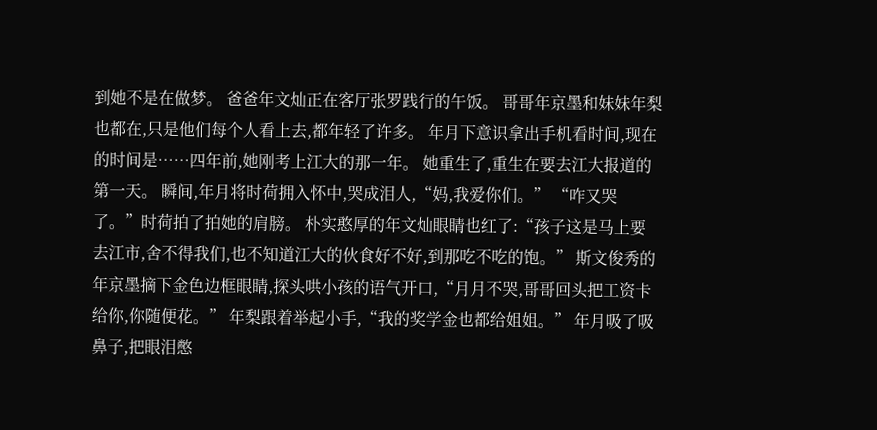到她不是在做梦。 爸爸年文灿正在客厅张罗践行的午饭。 哥哥年京墨和妹妹年梨也都在,只是他们每个人看上去,都年轻了许多。 年月下意识拿出手机看时间,现在的时间是……四年前,她刚考上江大的那一年。 她重生了,重生在要去江大报道的第一天。 瞬间,年月将时荷拥入怀中,哭成泪人,“妈,我爱你们。” “咋又哭了。”时荷拍了拍她的肩膀。 朴实憨厚的年文灿眼睛也红了:“孩子这是马上要去江市,舍不得我们,也不知道江大的伙食好不好,到那吃不吃的饱。” 斯文俊秀的年京墨摘下金色边框眼睛,探头哄小孩的语气开口,“月月不哭,哥哥回头把工资卡给你,你随便花。” 年梨跟着举起小手,“我的奖学金也都给姐姐。” 年月吸了吸鼻子,把眼泪憋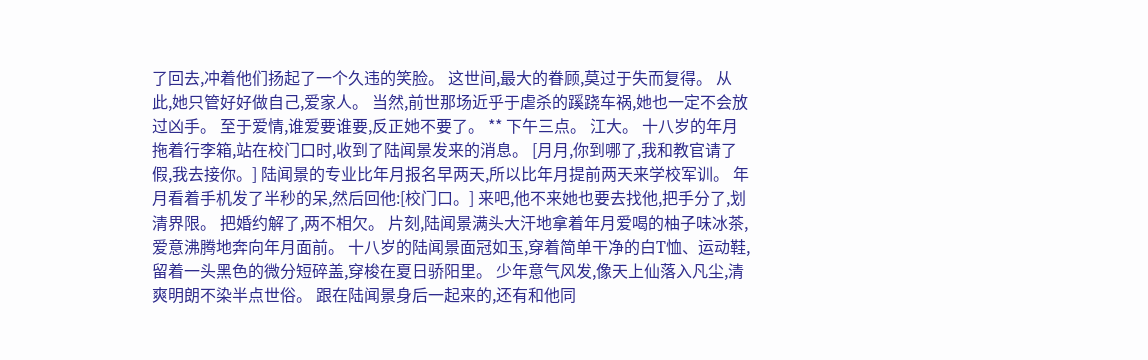了回去,冲着他们扬起了一个久违的笑脸。 这世间,最大的眷顾,莫过于失而复得。 从此,她只管好好做自己,爱家人。 当然,前世那场近乎于虐杀的蹊跷车祸,她也一定不会放过凶手。 至于爱情,谁爱要谁要,反正她不要了。 ** 下午三点。 江大。 十八岁的年月拖着行李箱,站在校门口时,收到了陆闻景发来的消息。 [月月,你到哪了,我和教官请了假,我去接你。] 陆闻景的专业比年月报名早两天,所以比年月提前两天来学校军训。 年月看着手机发了半秒的呆,然后回他:[校门口。] 来吧,他不来她也要去找他,把手分了,划清界限。 把婚约解了,两不相欠。 片刻,陆闻景满头大汗地拿着年月爱喝的柚子味冰茶,爱意沸腾地奔向年月面前。 十八岁的陆闻景面冠如玉,穿着简单干净的白T恤、运动鞋,留着一头黑色的微分短碎盖,穿梭在夏日骄阳里。 少年意气风发,像天上仙落入凡尘,清爽明朗不染半点世俗。 跟在陆闻景身后一起来的,还有和他同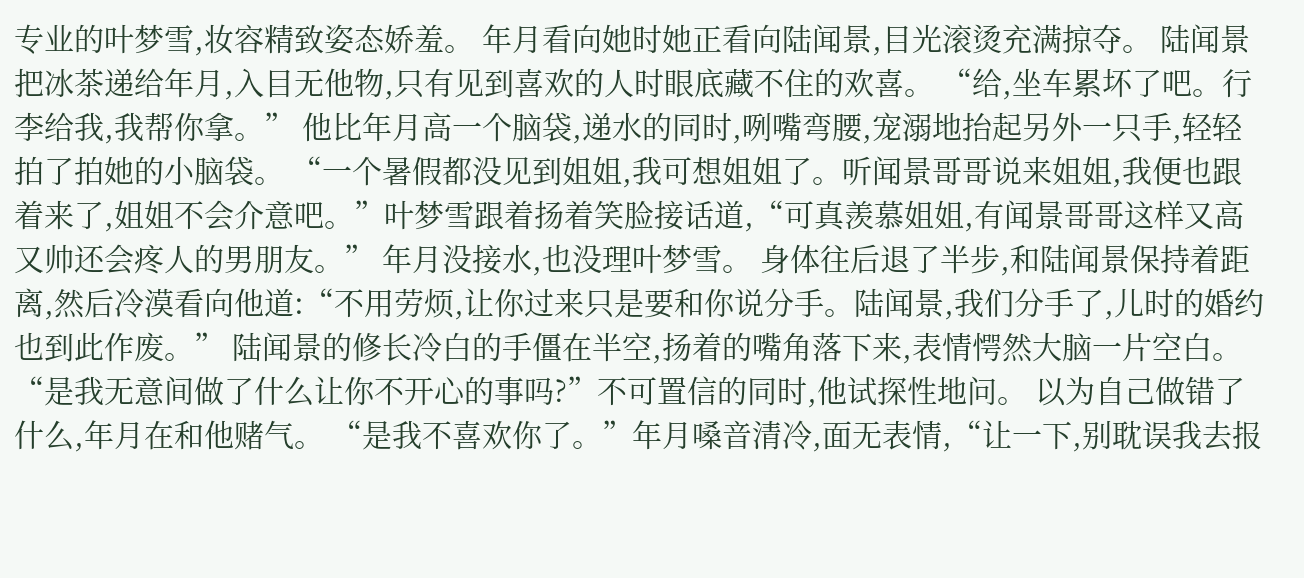专业的叶梦雪,妆容精致姿态娇羞。 年月看向她时她正看向陆闻景,目光滚烫充满掠夺。 陆闻景把冰茶递给年月,入目无他物,只有见到喜欢的人时眼底藏不住的欢喜。 “给,坐车累坏了吧。行李给我,我帮你拿。” 他比年月高一个脑袋,递水的同时,咧嘴弯腰,宠溺地抬起另外一只手,轻轻拍了拍她的小脑袋。 “一个暑假都没见到姐姐,我可想姐姐了。听闻景哥哥说来姐姐,我便也跟着来了,姐姐不会介意吧。”叶梦雪跟着扬着笑脸接话道,“可真羡慕姐姐,有闻景哥哥这样又高又帅还会疼人的男朋友。” 年月没接水,也没理叶梦雪。 身体往后退了半步,和陆闻景保持着距离,然后冷漠看向他道:“不用劳烦,让你过来只是要和你说分手。陆闻景,我们分手了,儿时的婚约也到此作废。” 陆闻景的修长冷白的手僵在半空,扬着的嘴角落下来,表情愕然大脑一片空白。 “是我无意间做了什么让你不开心的事吗?”不可置信的同时,他试探性地问。 以为自己做错了什么,年月在和他赌气。 “是我不喜欢你了。”年月嗓音清冷,面无表情,“让一下,别耽误我去报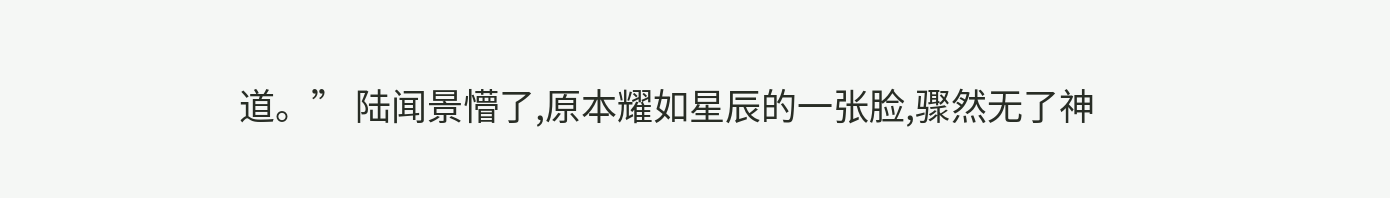道。” 陆闻景懵了,原本耀如星辰的一张脸,骤然无了神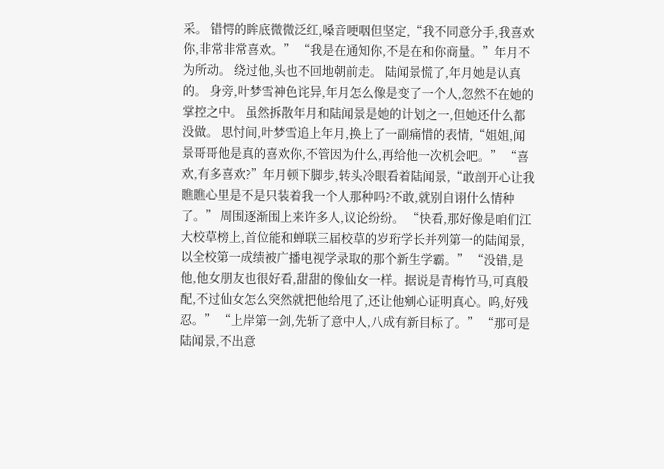采。 错愕的眸底微微泛红,嗓音哽咽但坚定,“我不同意分手,我喜欢你,非常非常喜欢。” “我是在通知你,不是在和你商量。”年月不为所动。 绕过他,头也不回地朝前走。 陆闻景慌了,年月她是认真的。 身旁,叶梦雪神色诧异,年月怎么像是变了一个人,忽然不在她的掌控之中。 虽然拆散年月和陆闻景是她的计划之一,但她还什么都没做。 思忖间,叶梦雪追上年月,换上了一副痛惜的表情,“姐姐,闻景哥哥他是真的喜欢你,不管因为什么,再给他一次机会吧。” “喜欢,有多喜欢?”年月顿下脚步,转头冷眼看着陆闻景,“敢剖开心让我瞧瞧心里是不是只装着我一个人那种吗?不敢,就别自诩什么情种了。” 周围逐渐围上来许多人,议论纷纷。 “快看,那好像是咱们江大校草榜上,首位能和蝉联三届校草的岁珩学长并列第一的陆闻景,以全校第一成绩被广播电视学录取的那个新生学霸。” “没错,是他,他女朋友也很好看,甜甜的像仙女一样。据说是青梅竹马,可真般配,不过仙女怎么突然就把他给甩了,还让他剜心证明真心。呜,好残忍。” “上岸第一剑,先斩了意中人,八成有新目标了。” “那可是陆闻景,不出意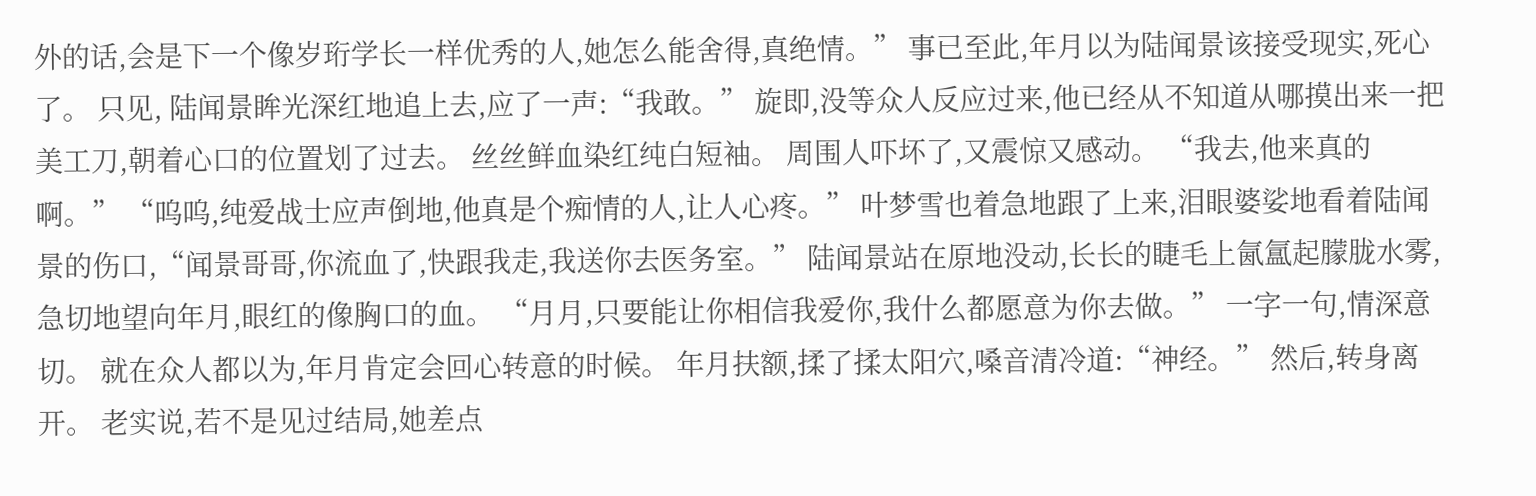外的话,会是下一个像岁珩学长一样优秀的人,她怎么能舍得,真绝情。” 事已至此,年月以为陆闻景该接受现实,死心了。 只见, 陆闻景眸光深红地追上去,应了一声:“我敢。” 旋即,没等众人反应过来,他已经从不知道从哪摸出来一把美工刀,朝着心口的位置划了过去。 丝丝鲜血染红纯白短袖。 周围人吓坏了,又震惊又感动。 “我去,他来真的啊。” “呜呜,纯爱战士应声倒地,他真是个痴情的人,让人心疼。” 叶梦雪也着急地跟了上来,泪眼婆娑地看着陆闻景的伤口,“闻景哥哥,你流血了,快跟我走,我送你去医务室。” 陆闻景站在原地没动,长长的睫毛上氤氲起朦胧水雾,急切地望向年月,眼红的像胸口的血。 “月月,只要能让你相信我爱你,我什么都愿意为你去做。” 一字一句,情深意切。 就在众人都以为,年月肯定会回心转意的时候。 年月扶额,揉了揉太阳穴,嗓音清冷道:“神经。” 然后,转身离开。 老实说,若不是见过结局,她差点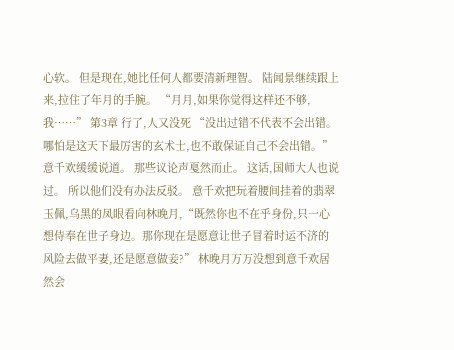心软。 但是现在,她比任何人都要清新理智。 陆闻景继续跟上来,拉住了年月的手腕。 “月月,如果你觉得这样还不够,我……” 第3章 行了,人又没死 “没出过错不代表不会出错。哪怕是这天下最厉害的玄术士,也不敢保证自己不会出错。”意千欢缓缓说道。 那些议论声戛然而止。 这话,国师大人也说过。 所以他们没有办法反驳。 意千欢把玩着腰间挂着的翡翠玉佩,乌黑的凤眼看向林晚月,“既然你也不在乎身份,只一心想侍奉在世子身边。那你现在是愿意让世子冒着时运不济的风险去做平妻,还是愿意做妾?” 林晚月万万没想到意千欢居然会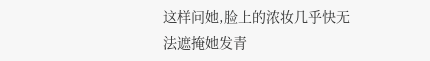这样问她,脸上的浓妆几乎快无法遮掩她发青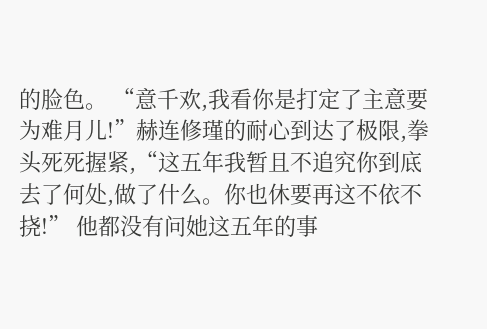的脸色。 “意千欢,我看你是打定了主意要为难月儿!”赫连修瑾的耐心到达了极限,拳头死死握紧,“这五年我暂且不追究你到底去了何处,做了什么。你也休要再这不依不挠!” 他都没有问她这五年的事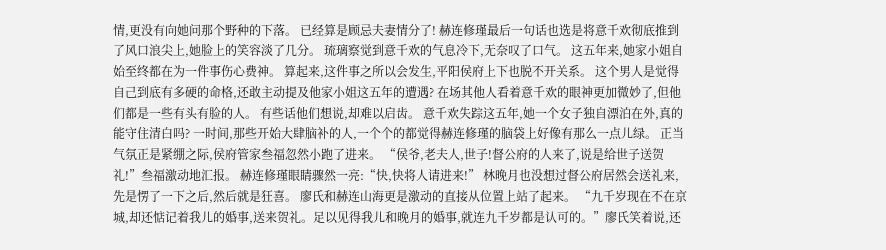情,更没有向她问那个野种的下落。 已经算是顾忌夫妻情分了! 赫连修瑾最后一句话也选是将意千欢彻底推到了风口浪尖上,她脸上的笑容淡了几分。 琉璃察觉到意千欢的气息冷下,无奈叹了口气。 这五年来,她家小姐自始至终都在为一件事伤心费神。 算起来,这件事之所以会发生,平阳侯府上下也脱不开关系。 这个男人是觉得自己到底有多硬的命格,还敢主动提及他家小姐这五年的遭遇? 在场其他人看着意千欢的眼神更加微妙了,但他们都是一些有头有脸的人。 有些话他们想说,却难以启齿。 意千欢失踪这五年,她一个女子独自漂泊在外,真的能守住清白吗? 一时间,那些开始大肆脑补的人,一个个的都觉得赫连修瑾的脑袋上好像有那么一点儿绿。 正当气氛正是紧绷之际,侯府管家叁福忽然小跑了进来。 “侯爷,老夫人,世子!督公府的人来了,说是给世子送贺礼!”叁福激动地汇报。 赫连修瑾眼睛骤然一亮:“快,快将人请进来!” 林晚月也没想过督公府居然会送礼来,先是愣了一下之后,然后就是狂喜。 廖氏和赫连山海更是激动的直接从位置上站了起来。 “九千岁现在不在京城,却还惦记着我儿的婚事,送来贺礼。足以见得我儿和晚月的婚事,就连九千岁都是认可的。”廖氏笑着说,还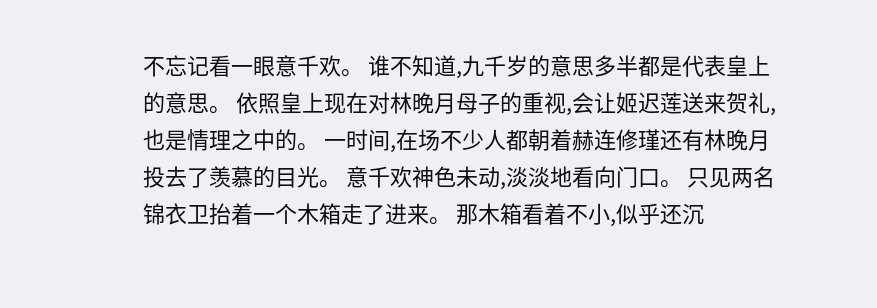不忘记看一眼意千欢。 谁不知道,九千岁的意思多半都是代表皇上的意思。 依照皇上现在对林晚月母子的重视,会让姬迟莲送来贺礼,也是情理之中的。 一时间,在场不少人都朝着赫连修瑾还有林晚月投去了羡慕的目光。 意千欢神色未动,淡淡地看向门口。 只见两名锦衣卫抬着一个木箱走了进来。 那木箱看着不小,似乎还沉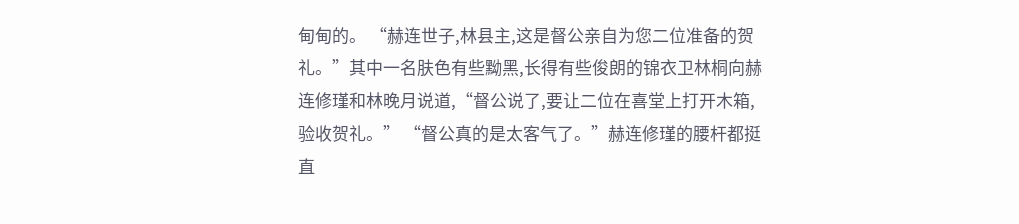甸甸的。 “赫连世子,林县主,这是督公亲自为您二位准备的贺礼。”其中一名肤色有些黝黑,长得有些俊朗的锦衣卫林桐向赫连修瑾和林晚月说道,“督公说了,要让二位在喜堂上打开木箱,验收贺礼。” “督公真的是太客气了。”赫连修瑾的腰杆都挺直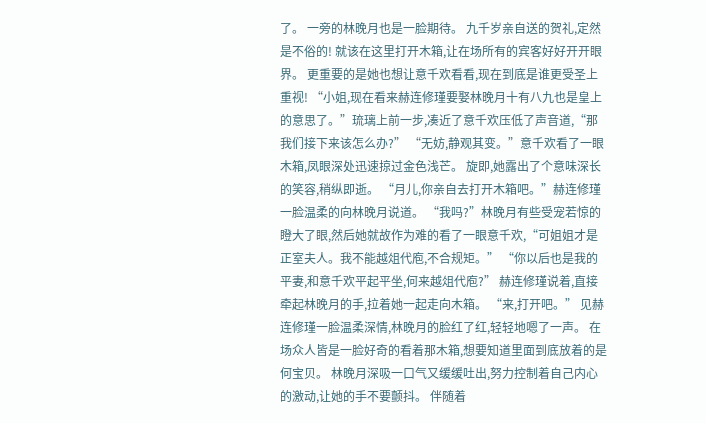了。 一旁的林晚月也是一脸期待。 九千岁亲自送的贺礼,定然是不俗的! 就该在这里打开木箱,让在场所有的宾客好好开开眼界。 更重要的是她也想让意千欢看看,现在到底是谁更受圣上重视! “小姐,现在看来赫连修瑾要娶林晚月十有八九也是皇上的意思了。”琉璃上前一步,凑近了意千欢压低了声音道,“那我们接下来该怎么办?” “无妨,静观其变。”意千欢看了一眼木箱,凤眼深处迅速掠过金色浅芒。 旋即,她露出了个意味深长的笑容,稍纵即逝。 “月儿,你亲自去打开木箱吧。”赫连修瑾一脸温柔的向林晚月说道。 “我吗?”林晚月有些受宠若惊的瞪大了眼,然后她就故作为难的看了一眼意千欢,“可姐姐才是正室夫人。我不能越俎代庖,不合规矩。” “你以后也是我的平妻,和意千欢平起平坐,何来越俎代庖?” 赫连修瑾说着,直接牵起林晚月的手,拉着她一起走向木箱。 “来,打开吧。” 见赫连修瑾一脸温柔深情,林晚月的脸红了红,轻轻地嗯了一声。 在场众人皆是一脸好奇的看着那木箱,想要知道里面到底放着的是何宝贝。 林晚月深吸一口气又缓缓吐出,努力控制着自己内心的激动,让她的手不要颤抖。 伴随着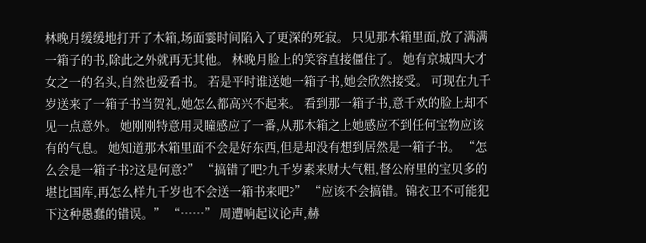林晚月缓缓地打开了木箱,场面霎时间陷入了更深的死寂。 只见那木箱里面,放了满满一箱子的书,除此之外就再无其他。 林晚月脸上的笑容直接僵住了。 她有京城四大才女之一的名头,自然也爱看书。 若是平时谁送她一箱子书,她会欣然接受。 可现在九千岁送来了一箱子书当贺礼,她怎么都高兴不起来。 看到那一箱子书,意千欢的脸上却不见一点意外。 她刚刚特意用灵瞳感应了一番,从那木箱之上她感应不到任何宝物应该有的气息。 她知道那木箱里面不会是好东西,但是却没有想到居然是一箱子书。 “怎么会是一箱子书?这是何意?” “搞错了吧?九千岁素来财大气粗,督公府里的宝贝多的堪比国库,再怎么样九千岁也不会送一箱书来吧?” “应该不会搞错。锦衣卫不可能犯下这种愚蠢的错误。” “……” 周遭响起议论声,赫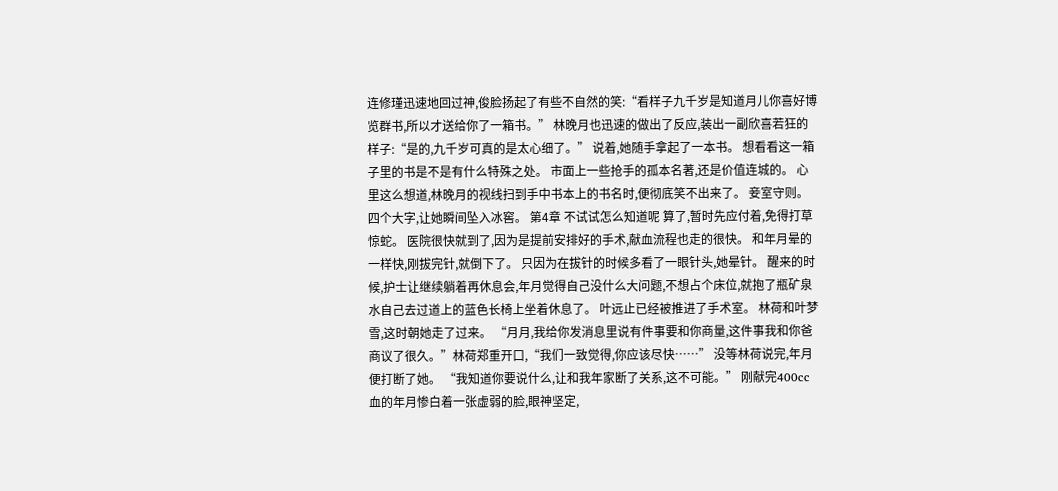连修瑾迅速地回过神,俊脸扬起了有些不自然的笑:“看样子九千岁是知道月儿你喜好博览群书,所以才送给你了一箱书。” 林晚月也迅速的做出了反应,装出一副欣喜若狂的样子:“是的,九千岁可真的是太心细了。” 说着,她随手拿起了一本书。 想看看这一箱子里的书是不是有什么特殊之处。 市面上一些抢手的孤本名著,还是价值连城的。 心里这么想道,林晚月的视线扫到手中书本上的书名时,便彻底笑不出来了。 妾室守则。 四个大字,让她瞬间坠入冰窖。 第4章 不试试怎么知道呢 算了,暂时先应付着,免得打草惊蛇。 医院很快就到了,因为是提前安排好的手术,献血流程也走的很快。 和年月晕的一样快,刚拔完针,就倒下了。 只因为在拔针的时候多看了一眼针头,她晕针。 醒来的时候,护士让继续躺着再休息会,年月觉得自己没什么大问题,不想占个床位,就抱了瓶矿泉水自己去过道上的蓝色长椅上坐着休息了。 叶远止已经被推进了手术室。 林荷和叶梦雪,这时朝她走了过来。 “月月,我给你发消息里说有件事要和你商量,这件事我和你爸商议了很久。”林荷郑重开口,“我们一致觉得,你应该尽快……” 没等林荷说完,年月便打断了她。 “我知道你要说什么,让和我年家断了关系,这不可能。” 刚献完400cc血的年月惨白着一张虚弱的脸,眼神坚定,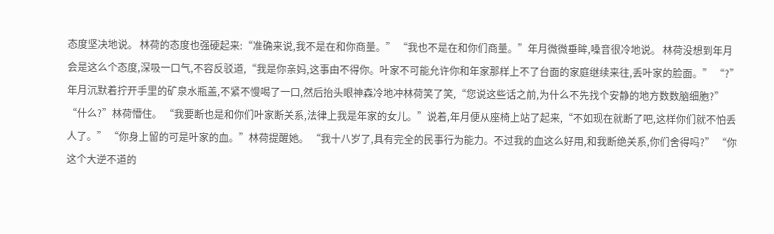态度坚决地说。 林荷的态度也强硬起来:“准确来说,我不是在和你商量。” “我也不是在和你们商量。”年月微微垂眸,嗓音很冷地说。 林荷没想到年月会是这么个态度,深吸一口气,不容反驳道,“我是你亲妈,这事由不得你。叶家不可能允许你和年家那样上不了台面的家庭继续来往,丢叶家的脸面。” “?”年月沉默着拧开手里的矿泉水瓶盖,不紧不慢喝了一口,然后抬头眼神森冷地冲林荷笑了笑,“您说这些话之前,为什么不先找个安静的地方数数脑细胞?” “什么?”林荷懵住。 “我要断也是和你们叶家断关系,法律上我是年家的女儿。”说着,年月便从座椅上站了起来,“不如现在就断了吧,这样你们就不怕丢人了。” “你身上留的可是叶家的血。”林荷提醒她。 “我十八岁了,具有完全的民事行为能力。不过我的血这么好用,和我断绝关系,你们舍得吗?” “你这个大逆不道的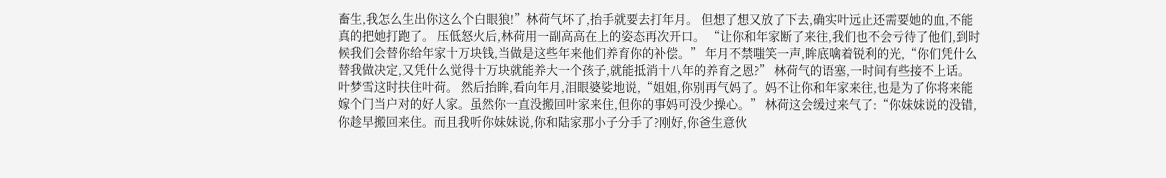畜生,我怎么生出你这么个白眼狼!”林荷气坏了,抬手就要去打年月。 但想了想又放了下去,确实叶远止还需要她的血,不能真的把她打跑了。 压低怒火后,林荷用一副高高在上的姿态再次开口。 “让你和年家断了来往,我们也不会亏待了他们,到时候我们会替你给年家十万块钱,当做是这些年来他们养育你的补偿。” 年月不禁嗤笑一声,眸底噙着锐利的光,“你们凭什么替我做决定,又凭什么觉得十万块就能养大一个孩子,就能抵消十八年的养育之恩?” 林荷气的语塞,一时间有些接不上话。 叶梦雪这时扶住叶荷。 然后抬眸,看向年月,泪眼婆娑地说,“姐姐,你别再气妈了。妈不让你和年家来往,也是为了你将来能嫁个门当户对的好人家。虽然你一直没搬回叶家来住,但你的事妈可没少操心。” 林荷这会缓过来气了:“你妹妹说的没错,你趁早搬回来住。而且我听你妹妹说,你和陆家那小子分手了?刚好,你爸生意伙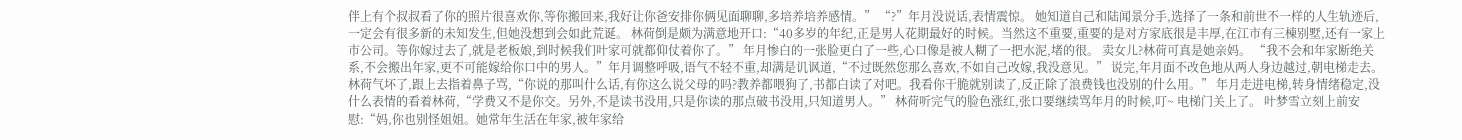伴上有个叔叔看了你的照片很喜欢你,等你搬回来,我好让你爸安排你俩见面聊聊,多培养培养感情。” “?”年月没说话,表情震惊。 她知道自己和陆闻景分手,选择了一条和前世不一样的人生轨迹后,一定会有很多新的未知发生,但她没想到会如此荒诞。 林荷倒是颇为满意地开口:“40多岁的年纪,正是男人花期最好的时候。当然这不重要,重要的是对方家底很是丰厚,在江市有三棟别墅,还有一家上市公司。等你嫁过去了,就是老板娘,到时候我们叶家可就都仰仗着你了。” 年月惨白的一张脸更白了一些,心口像是被人糊了一把水泥,堵的很。 卖女儿?林荷可真是她亲妈。 “我不会和年家断绝关系,不会搬出年家,更不可能嫁给你口中的男人。”年月调整呼吸,语气不轻不重,却满是讥讽道,“不过既然您那么喜欢,不如自己改嫁,我没意见。” 说完,年月面不改色地从两人身边越过,朝电梯走去。 林荷气坏了,跟上去指着鼻子骂,“你说的那叫什么话,有你这么说父母的吗?教养都喂狗了,书都白读了对吧。我看你干脆就别读了,反正除了浪费钱也没别的什么用。” 年月走进电梯,转身情绪稳定,没什么表情的看着林荷,“学费又不是你交。另外,不是读书没用,只是你读的那点破书没用,只知道男人。” 林荷听完气的脸色涨红,张口要继续骂年月的时候,叮~ 电梯门关上了。 叶梦雪立刻上前安慰:“妈,你也别怪姐姐。她常年生活在年家,被年家给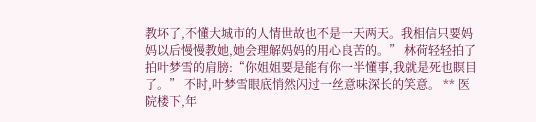教坏了,不懂大城市的人情世故也不是一天两天。我相信只要妈妈以后慢慢教她,她会理解妈妈的用心良苦的。” 林荷轻轻拍了拍叶梦雪的肩膀:“你姐姐要是能有你一半懂事,我就是死也瞑目了。” 不时,叶梦雪眼底悄然闪过一丝意味深长的笑意。 ** 医院楼下,年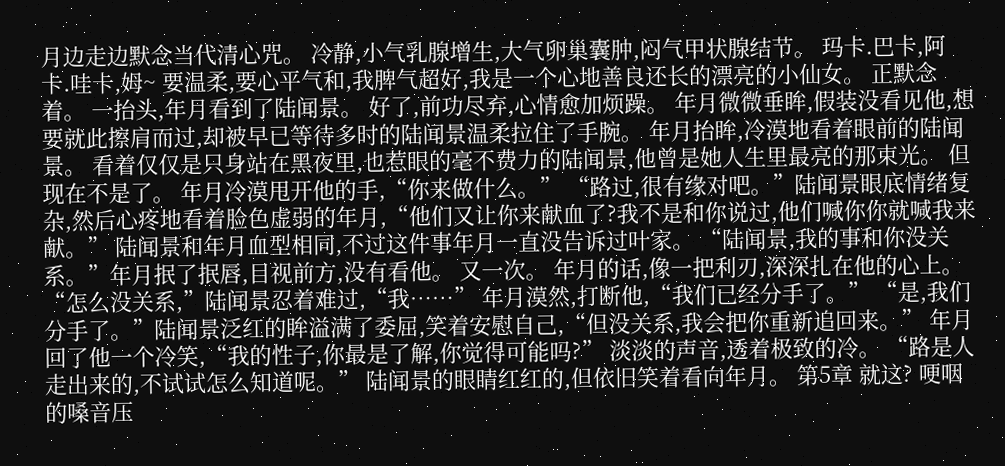月边走边默念当代清心咒。 冷静,小气乳腺增生,大气卵巢囊肿,闷气甲状腺结节。 玛卡.巴卡,阿卡.哇卡,姆~ 要温柔,要心平气和,我脾气超好,我是一个心地善良还长的漂亮的小仙女。 正默念着。 一抬头,年月看到了陆闻景。 好了,前功尽弃,心情愈加烦躁。 年月微微垂眸,假装没看见他,想要就此擦肩而过,却被早已等待多时的陆闻景温柔拉住了手腕。 年月抬眸,冷漠地看着眼前的陆闻景。 看着仅仅是只身站在黑夜里,也惹眼的毫不费力的陆闻景,他曾是她人生里最亮的那束光。 但现在不是了。 年月冷漠甩开他的手,“你来做什么。” “路过,很有缘对吧。”陆闻景眼底情绪复杂,然后心疼地看着脸色虚弱的年月,“他们又让你来献血了?我不是和你说过,他们喊你你就喊我来献。” 陆闻景和年月血型相同,不过这件事年月一直没告诉过叶家。 “陆闻景,我的事和你没关系。”年月抿了抿唇,目视前方,没有看他。 又一次。 年月的话,像一把利刃,深深扎在他的心上。 “怎么没关系,”陆闻景忍着难过,“我……” 年月漠然,打断他,“我们已经分手了。” “是,我们分手了。”陆闻景泛红的眸溢满了委屈,笑着安慰自己,“但没关系,我会把你重新追回来。” 年月回了他一个冷笑,“我的性子,你最是了解,你觉得可能吗?” 淡淡的声音,透着极致的冷。 “路是人走出来的,不试试怎么知道呢。” 陆闻景的眼睛红红的,但依旧笑着看向年月。 第5章 就这? 哽咽的嗓音压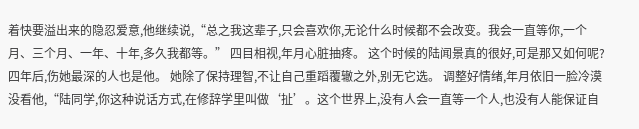着快要溢出来的隐忍爱意,他继续说,“总之我这辈子,只会喜欢你,无论什么时候都不会改变。我会一直等你,一个月、三个月、一年、十年,多久我都等。” 四目相视,年月心脏抽疼。 这个时候的陆闻景真的很好,可是那又如何呢?四年后,伤她最深的人也是他。 她除了保持理智,不让自己重蹈覆辙之外,别无它选。 调整好情绪,年月依旧一脸冷漠没看他,“陆同学,你这种说话方式,在修辞学里叫做‘扯’。这个世界上,没有人会一直等一个人,也没有人能保证自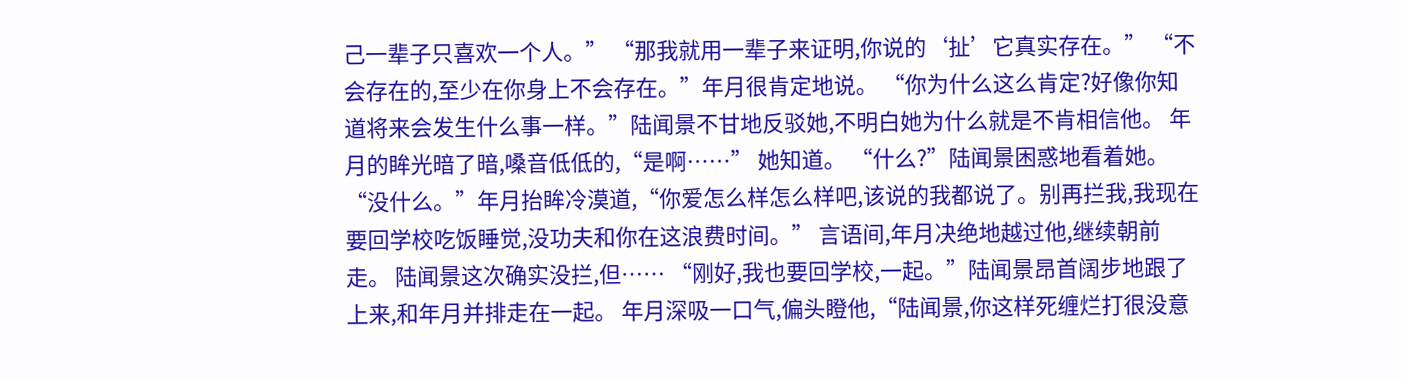己一辈子只喜欢一个人。” “那我就用一辈子来证明,你说的‘扯’它真实存在。” “不会存在的,至少在你身上不会存在。”年月很肯定地说。 “你为什么这么肯定?好像你知道将来会发生什么事一样。”陆闻景不甘地反驳她,不明白她为什么就是不肯相信他。 年月的眸光暗了暗,嗓音低低的,“是啊……” 她知道。 “什么?”陆闻景困惑地看着她。 “没什么。”年月抬眸冷漠道,“你爱怎么样怎么样吧,该说的我都说了。别再拦我,我现在要回学校吃饭睡觉,没功夫和你在这浪费时间。” 言语间,年月决绝地越过他,继续朝前走。 陆闻景这次确实没拦,但…… “刚好,我也要回学校,一起。”陆闻景昂首阔步地跟了上来,和年月并排走在一起。 年月深吸一口气,偏头瞪他,“陆闻景,你这样死缠烂打很没意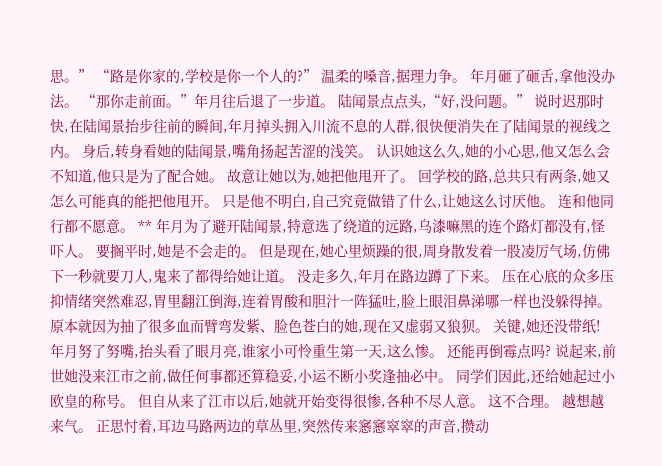思。” “路是你家的,学校是你一个人的?” 温柔的嗓音,据理力争。 年月砸了砸舌,拿他没办法。 “那你走前面。”年月往后退了一步道。 陆闻景点点头,“好,没问题。” 说时迟那时快,在陆闻景抬步往前的瞬间,年月掉头拥入川流不息的人群,很快便消失在了陆闻景的视线之内。 身后,转身看她的陆闻景,嘴角扬起苦涩的浅笑。 认识她这么久,她的小心思,他又怎么会不知道,他只是为了配合她。 故意让她以为,她把他甩开了。 回学校的路,总共只有两条,她又怎么可能真的能把他甩开。 只是他不明白,自己究竟做错了什么,让她这么讨厌他。 连和他同行都不愿意。 ** 年月为了避开陆闻景,特意选了绕道的远路,乌漆嘛黑的连个路灯都没有,怪吓人。 要搁平时,她是不会走的。 但是现在,她心里烦躁的很,周身散发着一股凌厉气场,仿佛下一秒就要刀人,鬼来了都得给她让道。 没走多久,年月在路边蹲了下来。 压在心底的众多压抑情绪突然难忍,胃里翻江倒海,连着胃酸和胆汁一阵猛吐,脸上眼泪鼻涕哪一样也没躲得掉。 原本就因为抽了很多血而臂弯发紫、脸色苍白的她,现在又虚弱又狼狈。 关键,她还没带纸! 年月努了努嘴,抬头看了眼月亮,谁家小可怜重生第一天,这么惨。 还能再倒霉点吗? 说起来,前世她没来江市之前,做任何事都还算稳妥,小运不断小奖逢抽必中。 同学们因此,还给她起过小欧皇的称号。 但自从来了江市以后,她就开始变得很惨,各种不尽人意。 这不合理。 越想越来气。 正思忖着,耳边马路两边的草丛里,突然传来窸窸窣窣的声音,攒动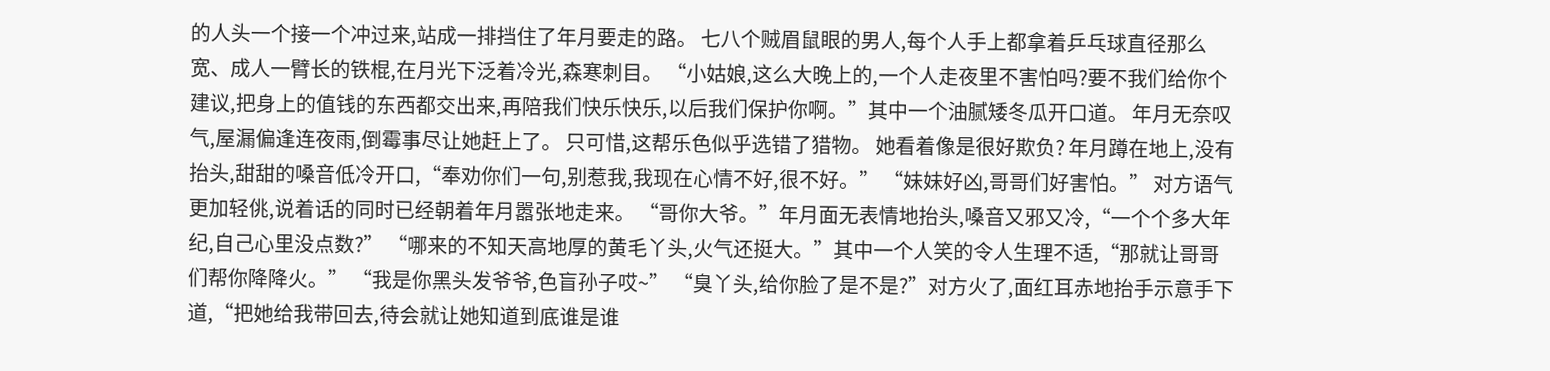的人头一个接一个冲过来,站成一排挡住了年月要走的路。 七八个贼眉鼠眼的男人,每个人手上都拿着乒乓球直径那么宽、成人一臂长的铁棍,在月光下泛着冷光,森寒刺目。 “小姑娘,这么大晚上的,一个人走夜里不害怕吗?要不我们给你个建议,把身上的值钱的东西都交出来,再陪我们快乐快乐,以后我们保护你啊。”其中一个油腻矮冬瓜开口道。 年月无奈叹气,屋漏偏逢连夜雨,倒霉事尽让她赶上了。 只可惜,这帮乐色似乎选错了猎物。 她看着像是很好欺负? 年月蹲在地上,没有抬头,甜甜的嗓音低冷开口,“奉劝你们一句,别惹我,我现在心情不好,很不好。” “妹妹好凶,哥哥们好害怕。” 对方语气更加轻佻,说着话的同时已经朝着年月嚣张地走来。 “哥你大爷。”年月面无表情地抬头,嗓音又邪又冷,“一个个多大年纪,自己心里没点数?” “哪来的不知天高地厚的黄毛丫头,火气还挺大。”其中一个人笑的令人生理不适,“那就让哥哥们帮你降降火。” “我是你黑头发爷爷,色盲孙子哎~” “臭丫头,给你脸了是不是?”对方火了,面红耳赤地抬手示意手下道,“把她给我带回去,待会就让她知道到底谁是谁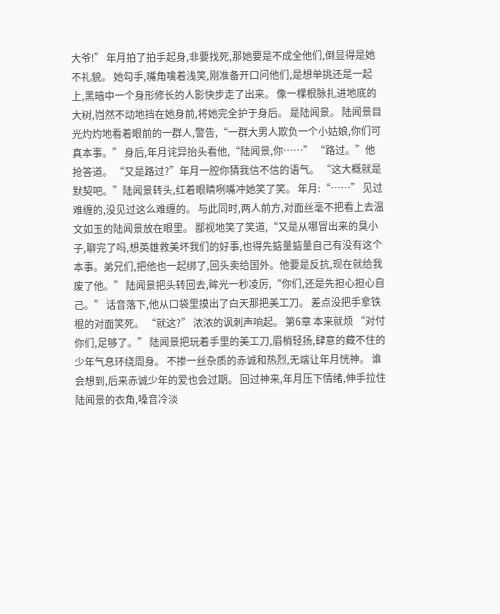大爷!” 年月拍了拍手起身,非要找死,那她要是不成全他们,倒显得是她不礼貌。 她勾手,嘴角噙着浅笑,刚准备开口问他们,是想单挑还是一起上,黑暗中一个身形修长的人影快步走了出来。 像一棵根脉扎进地底的大树,岿然不动地挡在她身前,将她完全护于身后。 是陆闻景。 陆闻景目光灼灼地看着眼前的一群人,警告,“一群大男人欺负一个小姑娘,你们可真本事。” 身后,年月诧异抬头看他,“陆闻景,你……” “路过。”他抢答道。 “又是路过?”年月一腔你猜我信不信的语气。 “这大概就是默契吧。”陆闻景转头,红着眼睛咧嘴冲她笑了笑。 年月:“……” 见过难缠的,没见过这么难缠的。 与此同时,两人前方,对面丝毫不把看上去温文如玉的陆闻景放在眼里。 鄙视地笑了笑道,“又是从哪冒出来的臭小子,聊完了吗,想英雄救美坏我们的好事,也得先掂量掂量自己有没有这个本事。弟兄们,把他也一起绑了,回头卖给国外。他要是反抗,现在就给我废了他。” 陆闻景把头转回去,眸光一秒凌厉,“你们,还是先担心担心自己。” 话音落下,他从口袋里摸出了白天那把美工刀。 差点没把手拿铁棍的对面笑死。 “就这?” 浓浓的讽刺声响起。 第6章 本来就烦 “对付你们,足够了。” 陆闻景把玩着手里的美工刀,眉梢轻扬,肆意的藏不住的少年气息环绕周身。 不掺一丝杂质的赤诚和热烈,无端让年月恍神。 谁会想到,后来赤诚少年的爱也会过期。 回过神来,年月压下情绪,伸手拉住陆闻景的衣角,嗓音冷淡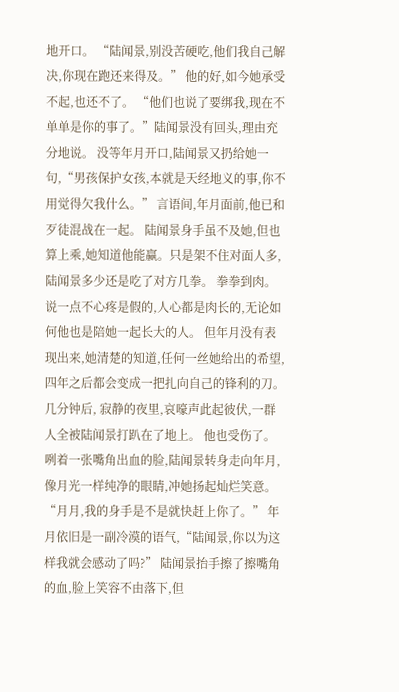地开口。 “陆闻景,别没苦硬吃,他们我自己解决,你现在跑还来得及。” 他的好,如今她承受不起,也还不了。 “他们也说了要绑我,现在不单单是你的事了。”陆闻景没有回头,理由充分地说。 没等年月开口,陆闻景又扔给她一句,“男孩保护女孩,本就是天经地义的事,你不用觉得欠我什么。” 言语间,年月面前,他已和歹徒混战在一起。 陆闻景身手虽不及她,但也算上乘,她知道他能赢。只是架不住对面人多,陆闻景多少还是吃了对方几拳。 拳拳到肉。 说一点不心疼是假的,人心都是肉长的,无论如何他也是陪她一起长大的人。 但年月没有表现出来,她清楚的知道,任何一丝她给出的希望,四年之后都会变成一把扎向自己的锋利的刀。 几分钟后, 寂静的夜里,哀嚎声此起彼伏,一群人全被陆闻景打趴在了地上。 他也受伤了。 咧着一张嘴角出血的脸,陆闻景转身走向年月,像月光一样纯净的眼睛,冲她扬起灿烂笑意。 “月月,我的身手是不是就快赶上你了。” 年月依旧是一副冷漠的语气,“陆闻景,你以为这样我就会感动了吗?” 陆闻景抬手擦了擦嘴角的血,脸上笑容不由落下,但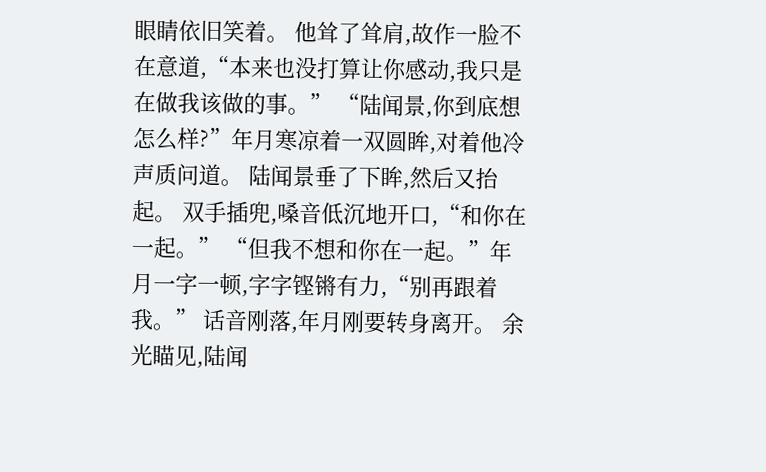眼睛依旧笑着。 他耸了耸肩,故作一脸不在意道,“本来也没打算让你感动,我只是在做我该做的事。” “陆闻景,你到底想怎么样?”年月寒凉着一双圆眸,对着他冷声质问道。 陆闻景垂了下眸,然后又抬起。 双手插兜,嗓音低沉地开口,“和你在一起。” “但我不想和你在一起。”年月一字一顿,字字铿锵有力,“别再跟着我。” 话音刚落,年月刚要转身离开。 余光瞄见,陆闻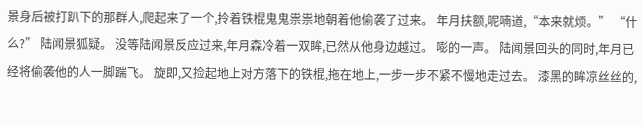景身后被打趴下的那群人,爬起来了一个,拎着铁棍鬼鬼祟祟地朝着他偷袭了过来。 年月扶额,呢喃道,“本来就烦。” “什么?” 陆闻景狐疑。 没等陆闻景反应过来,年月森冷着一双眸,已然从他身边越过。 嘭的一声。 陆闻景回头的同时,年月已经将偷袭他的人一脚踹飞。 旋即,又捡起地上对方落下的铁棍,拖在地上,一步一步不紧不慢地走过去。 漆黑的眸凉丝丝的,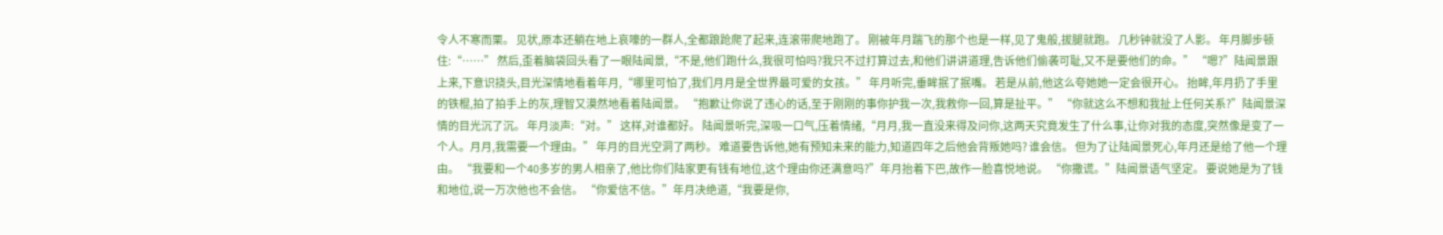令人不寒而栗。 见状,原本还躺在地上哀嚎的一群人,全都踉跄爬了起来,连滚带爬地跑了。 刚被年月踹飞的那个也是一样,见了鬼般,拔腿就跑。 几秒钟就没了人影。 年月脚步顿住:“……” 然后,歪着脑袋回头看了一眼陆闻景,“不是,他们跑什么,我很可怕吗?我只不过打算过去,和他们讲讲道理,告诉他们偷袭可耻,又不是要他们的命。” “嗯?”陆闻景跟上来,下意识挠头,目光深情地看着年月,“哪里可怕了,我们月月是全世界最可爱的女孩。” 年月听完,垂眸抿了抿嘴。 若是从前,他这么夸她她一定会很开心。 抬眸,年月扔了手里的铁棍,拍了拍手上的灰,理智又漠然地看着陆闻景。 “抱歉让你说了违心的话,至于刚刚的事你护我一次,我救你一回,算是扯平。” “你就这么不想和我扯上任何关系?”陆闻景深情的目光沉了沉。 年月淡声:“对。” 这样,对谁都好。 陆闻景听完,深吸一口气,压着情绪,“月月,我一直没来得及问你,这两天究竟发生了什么事,让你对我的态度,突然像是变了一个人。月月,我需要一个理由。” 年月的目光空洞了两秒。 难道要告诉他,她有预知未来的能力,知道四年之后他会背叛她吗? 谁会信。 但为了让陆闻景死心,年月还是给了他一个理由。 “我要和一个40多岁的男人相亲了,他比你们陆家更有钱有地位,这个理由你还满意吗?”年月抬着下巴,故作一脸喜悦地说。 “你撒谎。”陆闻景语气坚定。 要说她是为了钱和地位,说一万次他也不会信。 “你爱信不信。”年月决绝道,“我要是你,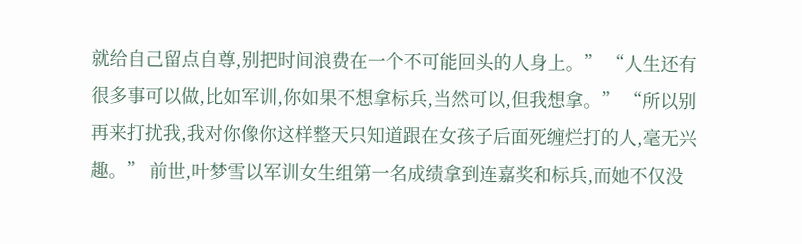就给自己留点自尊,别把时间浪费在一个不可能回头的人身上。” “人生还有很多事可以做,比如军训,你如果不想拿标兵,当然可以,但我想拿。” “所以别再来打扰我,我对你像你这样整天只知道跟在女孩子后面死缠烂打的人,毫无兴趣。” 前世,叶梦雪以军训女生组第一名成绩拿到连嘉奖和标兵,而她不仅没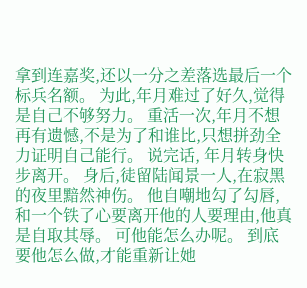拿到连嘉奖,还以一分之差落选最后一个标兵名额。 为此,年月难过了好久,觉得是自己不够努力。 重活一次,年月不想再有遗憾,不是为了和谁比,只想拼劲全力证明自己能行。 说完话, 年月转身快步离开。 身后,徒留陆闻景一人,在寂黑的夜里黯然神伤。 他自嘲地勾了勾唇,和一个铁了心要离开他的人要理由,他真是自取其辱。 可他能怎么办呢。 到底要他怎么做,才能重新让她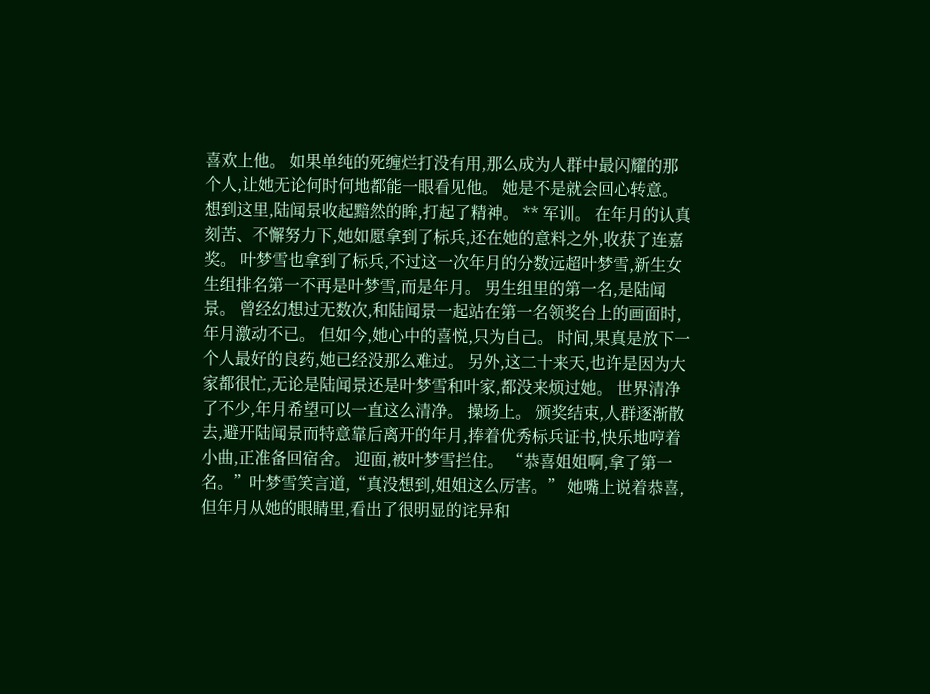喜欢上他。 如果单纯的死缠烂打没有用,那么成为人群中最闪耀的那个人,让她无论何时何地都能一眼看见他。 她是不是就会回心转意。 想到这里,陆闻景收起黯然的眸,打起了精神。 ** 军训。 在年月的认真刻苦、不懈努力下,她如愿拿到了标兵,还在她的意料之外,收获了连嘉奖。 叶梦雪也拿到了标兵,不过这一次年月的分数远超叶梦雪,新生女生组排名第一不再是叶梦雪,而是年月。 男生组里的第一名,是陆闻景。 曾经幻想过无数次,和陆闻景一起站在第一名领奖台上的画面时,年月激动不已。 但如今,她心中的喜悦,只为自己。 时间,果真是放下一个人最好的良药,她已经没那么难过。 另外,这二十来天,也许是因为大家都很忙,无论是陆闻景还是叶梦雪和叶家,都没来烦过她。 世界清净了不少,年月希望可以一直这么清净。 操场上。 颁奖结束,人群逐渐散去,避开陆闻景而特意靠后离开的年月,捧着优秀标兵证书,快乐地哼着小曲,正准备回宿舍。 迎面,被叶梦雪拦住。 “恭喜姐姐啊,拿了第一名。”叶梦雪笑言道,“真没想到,姐姐这么厉害。” 她嘴上说着恭喜,但年月从她的眼睛里,看出了很明显的诧异和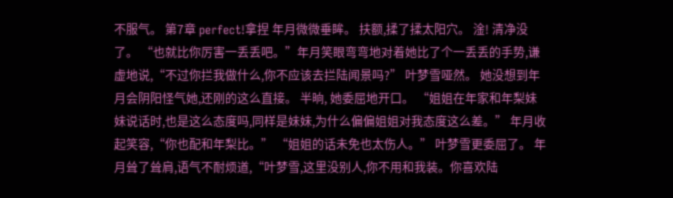不服气。 第7章 perfect!拿捏 年月微微垂眸。 扶额,揉了揉太阳穴。 淦! 清净没了。 “也就比你厉害一丢丢吧。”年月笑眼弯弯地对着她比了个一丢丢的手势,谦虚地说,“不过你拦我做什么,你不应该去拦陆闻景吗?” 叶梦雪哑然。 她没想到年月会阴阳怪气她,还刚的这么直接。 半晌, 她委屈地开口。 “姐姐在年家和年梨妹妹说话时,也是这么态度吗,同样是妹妹,为什么偏偏姐姐对我态度这么差。” 年月收起笑容,“你也配和年梨比。” “姐姐的话未免也太伤人。” 叶梦雪更委屈了。 年月耸了耸肩,语气不耐烦道,“叶梦雪,这里没别人,你不用和我装。你喜欢陆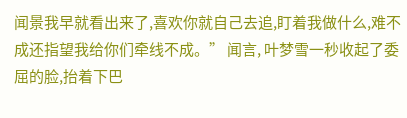闻景我早就看出来了,喜欢你就自己去追,盯着我做什么,难不成还指望我给你们牵线不成。” 闻言, 叶梦雪一秒收起了委屈的脸,抬着下巴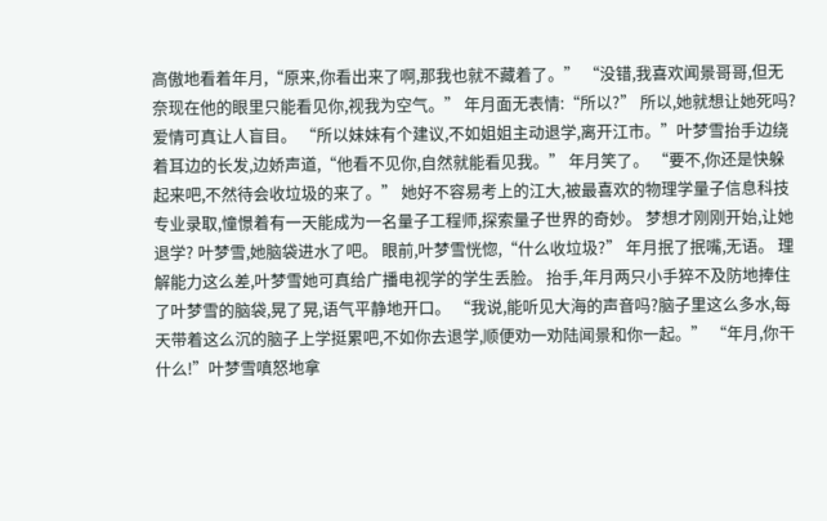高傲地看着年月,“原来,你看出来了啊,那我也就不藏着了。” “没错,我喜欢闻景哥哥,但无奈现在他的眼里只能看见你,视我为空气。” 年月面无表情:“所以?” 所以,她就想让她死吗?爱情可真让人盲目。 “所以妹妹有个建议,不如姐姐主动退学,离开江市。”叶梦雪抬手边绕着耳边的长发,边娇声道,“他看不见你,自然就能看见我。” 年月笑了。 “要不,你还是快躲起来吧,不然待会收垃圾的来了。” 她好不容易考上的江大,被最喜欢的物理学量子信息科技专业录取,憧憬着有一天能成为一名量子工程师,探索量子世界的奇妙。 梦想才刚刚开始,让她退学? 叶梦雪,她脑袋进水了吧。 眼前,叶梦雪恍惚,“什么收垃圾?” 年月抿了抿嘴,无语。 理解能力这么差,叶梦雪她可真给广播电视学的学生丢脸。 抬手,年月两只小手猝不及防地捧住了叶梦雪的脑袋,晃了晃,语气平静地开口。 “我说,能听见大海的声音吗?脑子里这么多水,每天带着这么沉的脑子上学挺累吧,不如你去退学,顺便劝一劝陆闻景和你一起。” “年月,你干什么!”叶梦雪嗔怒地拿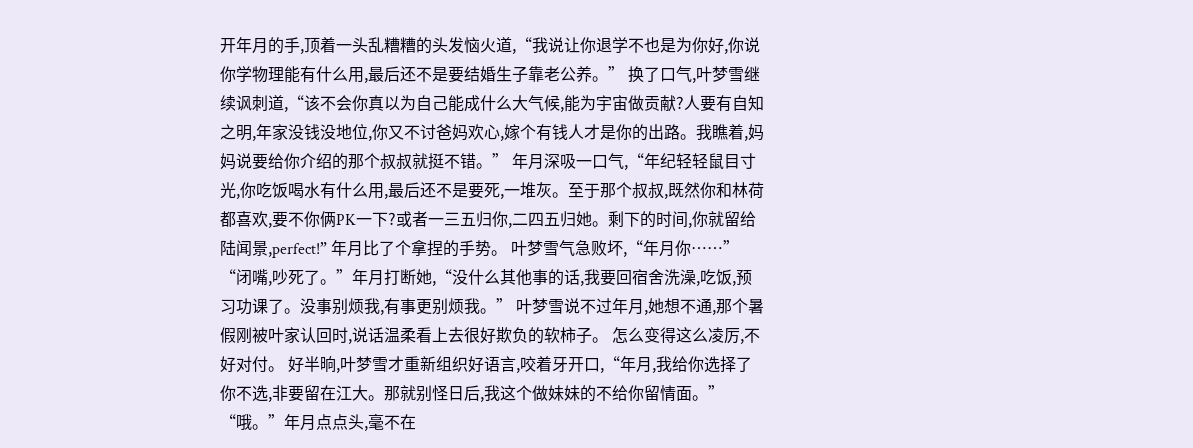开年月的手,顶着一头乱糟糟的头发恼火道,“我说让你退学不也是为你好,你说你学物理能有什么用,最后还不是要结婚生子靠老公养。” 换了口气,叶梦雪继续讽刺道,“该不会你真以为自己能成什么大气候,能为宇宙做贡献?人要有自知之明,年家没钱没地位,你又不讨爸妈欢心,嫁个有钱人才是你的出路。我瞧着,妈妈说要给你介绍的那个叔叔就挺不错。” 年月深吸一口气,“年纪轻轻鼠目寸光,你吃饭喝水有什么用,最后还不是要死,一堆灰。至于那个叔叔,既然你和林荷都喜欢,要不你俩PK一下?或者一三五归你,二四五归她。剩下的时间,你就留给陆闻景,perfect!” 年月比了个拿捏的手势。 叶梦雪气急败坏,“年月你……” “闭嘴,吵死了。”年月打断她,“没什么其他事的话,我要回宿舍洗澡,吃饭,预习功课了。没事别烦我,有事更别烦我。” 叶梦雪说不过年月,她想不通,那个暑假刚被叶家认回时,说话温柔看上去很好欺负的软柿子。 怎么变得这么凌厉,不好对付。 好半晌,叶梦雪才重新组织好语言,咬着牙开口,“年月,我给你选择了你不选,非要留在江大。那就别怪日后,我这个做妹妹的不给你留情面。” “哦。”年月点点头,毫不在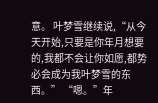意。 叶梦雪继续说,“从今天开始,只要是你年月想要的,我都不会让你如愿,都势必会成为我叶梦雪的东西。” “嗯。”年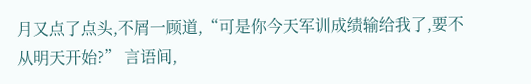月又点了点头,不屑一顾道,“可是你今天军训成绩输给我了,要不从明天开始?” 言语间,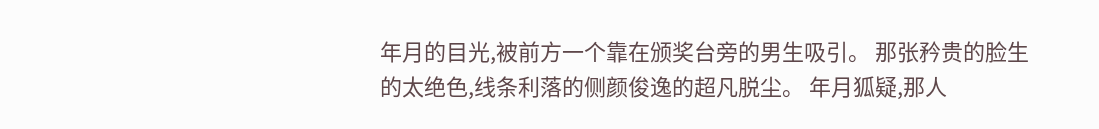年月的目光,被前方一个靠在颁奖台旁的男生吸引。 那张矜贵的脸生的太绝色,线条利落的侧颜俊逸的超凡脱尘。 年月狐疑,那人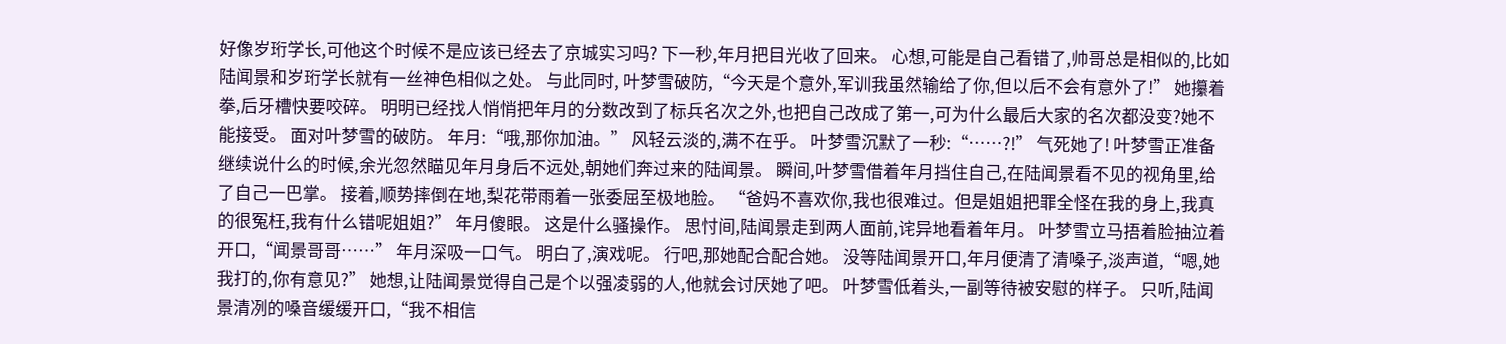好像岁珩学长,可他这个时候不是应该已经去了京城实习吗? 下一秒,年月把目光收了回来。 心想,可能是自己看错了,帅哥总是相似的,比如陆闻景和岁珩学长就有一丝神色相似之处。 与此同时, 叶梦雪破防,“今天是个意外,军训我虽然输给了你,但以后不会有意外了!” 她攥着拳,后牙槽快要咬碎。 明明已经找人悄悄把年月的分数改到了标兵名次之外,也把自己改成了第一,可为什么最后大家的名次都没变?她不能接受。 面对叶梦雪的破防。 年月:“哦,那你加油。” 风轻云淡的,满不在乎。 叶梦雪沉默了一秒:“……?!” 气死她了! 叶梦雪正准备继续说什么的时候,余光忽然瞄见年月身后不远处,朝她们奔过来的陆闻景。 瞬间,叶梦雪借着年月挡住自己,在陆闻景看不见的视角里,给了自己一巴掌。 接着,顺势摔倒在地,梨花带雨着一张委屈至极地脸。 “爸妈不喜欢你,我也很难过。但是姐姐把罪全怪在我的身上,我真的很冤枉,我有什么错呢姐姐?” 年月傻眼。 这是什么骚操作。 思忖间,陆闻景走到两人面前,诧异地看着年月。 叶梦雪立马捂着脸抽泣着开口,“闻景哥哥……” 年月深吸一口气。 明白了,演戏呢。 行吧,那她配合配合她。 没等陆闻景开口,年月便清了清嗓子,淡声道,“嗯,她我打的,你有意见?” 她想,让陆闻景觉得自己是个以强凌弱的人,他就会讨厌她了吧。 叶梦雪低着头,一副等待被安慰的样子。 只听,陆闻景清冽的嗓音缓缓开口,“我不相信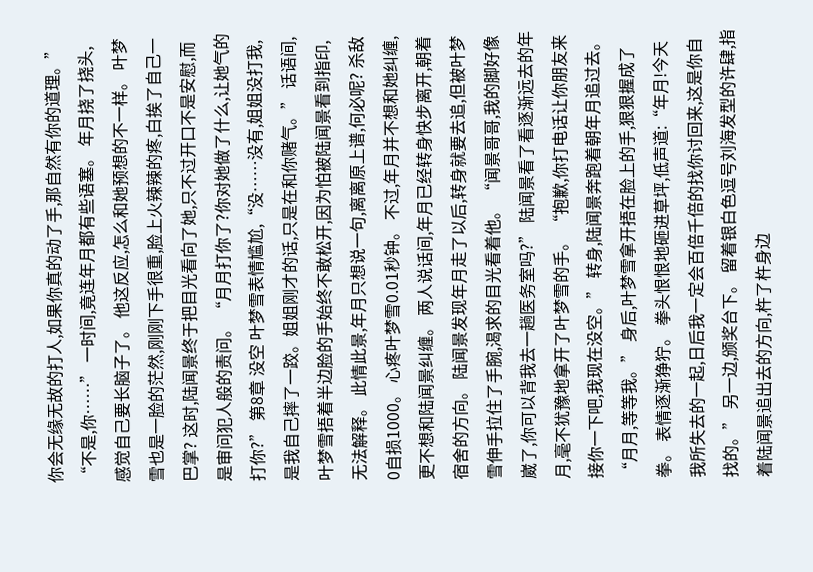你会无缘无故的打人,如果你真的动了手,那自然有你的道理。” “不是,你……” 一时间,竟连年月都有些语塞。 年月挠了挠头,感觉自己要长脑子了。 他这反应,怎么和她预想的不一样。 叶梦雪也是一脸的茫然,刚刚下手很重,脸上火辣辣的疼,白挨了自己一巴掌? 这时,陆闻景终于把目光看向了她,只不过开口不是安慰,而是审问犯人般的责问。 “月月打你了?你对她做了什么,让她气的打你?” 第8章 没空 叶梦雪表情尴尬,“没……没有,姐姐没打我,是我自己摔了一跤。姐姐刚才的话,只是在和你赌气。” 话语间,叶梦雪捂着半边脸的手始终不敢松开,因为怕被陆闻景看到指印,无法解释。 此情此景,年月只想说一句,离离原上谱,何必呢? 杀敌0自损1000。 心疼叶梦雪0.01秒钟。 不过,年月并不想和她纠缠,更不想和陆闻景纠缠。 两人说话间,年月已经转身快步离开,朝着宿舍的方向。 陆闻景发现年月走了以后,转身就要去追,但被叶梦雪伸手拉住了手腕,渴求的目光看着他。 “闻景哥哥,我的脚好像崴了,你可以背我去一趟医务室吗?” 陆闻景看了看逐渐远去的年月,毫不犹豫地拿开了叶梦雪的手。 “抱歉,你打电话让你朋友来接你一下吧,我现在没空。” 转身,陆闻景奔跑着朝年月追过去。 “月月,等等我。” 身后,叶梦雪拿开捂在脸上的手,狠狠握成了拳。 表情逐渐狰狞。 拳头恨恨地砸进草坪,低声道:“年月!今天我所失去的一起,日后我一定会百倍千倍的找你讨回来,这是你自找的。” 另一边,颁奖台下。 留着银白色逗号刘海发型的许肆,指着陆闻景追出去的方向,杵了杵身边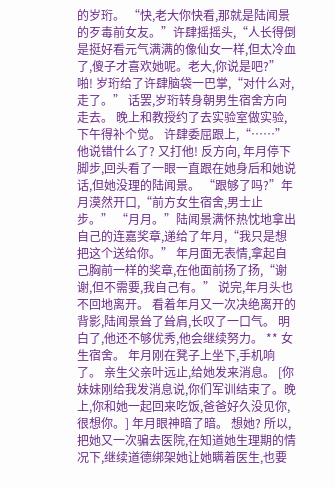的岁珩。 “快,老大你快看,那就是陆闻景的歹毒前女友。”许肆摇摇头,“人长得倒是挺好看元气满满的像仙女一样,但太冷血了,傻子才喜欢她呢。老大,你说是吧?” 啪! 岁珩给了许肆脑袋一巴掌,“对什么对,走了。” 话罢,岁珩转身朝男生宿舍方向走去。 晚上和教授约了去实验室做实验,下午得补个觉。 许肆委屈跟上,“……” 他说错什么了? 又打他! 反方向, 年月停下脚步,回头看了一眼一直跟在她身后和她说话,但她没理的陆闻景。 “跟够了吗?”年月漠然开口,“前方女生宿舍,男士止步。” “月月。”陆闻景满怀热忱地拿出自己的连嘉奖章,递给了年月,“我只是想把这个送给你。” 年月面无表情,拿起自己胸前一样的奖章,在他面前扬了扬,“谢谢,但不需要,我自己有。” 说完,年月头也不回地离开。 看着年月又一次决绝离开的背影,陆闻景耸了耸肩,长叹了一口气。 明白了,他还不够优秀,他会继续努力。 ** 女生宿舍。 年月刚在凳子上坐下,手机响了。 亲生父亲叶远止,给她发来消息。 [你妹妹刚给我发消息说,你们军训结束了。晚上,你和她一起回来吃饭,爸爸好久没见你,很想你。] 年月眼神暗了暗。 想她? 所以, 把她又一次骗去医院,在知道她生理期的情况下,继续道德绑架她让她瞒着医生,也要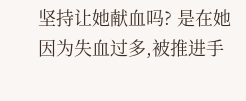坚持让她献血吗? 是在她因为失血过多,被推进手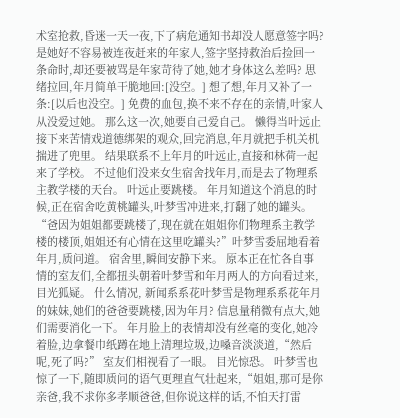术室抢救,昏迷一天一夜,下了病危通知书却没人愿意签字吗? 是她好不容易被连夜赶来的年家人,签字坚持救治后捡回一条命时,却还要被骂是年家苛待了她,她才身体这么差吗? 思绪拉回,年月简单干脆地回:[没空。] 想了想,年月又补了一条:[以后也没空。] 免费的血包,换不来不存在的亲情,叶家人从没爱过她。 那么这一次,她要自己爱自己。 懒得当叶远止接下来苦情戏道德绑架的观众,回完消息,年月就把手机关机揣进了兜里。 结果联系不上年月的叶远止,直接和林荷一起来了学校。 不过他们没来女生宿舍找年月,而是去了物理系主教学楼的天台。 叶远止要跳楼。 年月知道这个消息的时候,正在宿舍吃黄桃罐头,叶梦雪冲进来,打翻了她的罐头。 “爸因为姐姐都要跳楼了,现在就在姐姐你们物理系主教学楼的楼顶,姐姐还有心情在这里吃罐头?”叶梦雪委屈地看着年月,质问道。 宿舍里,瞬间安静下来。 原本正在忙各自事情的室友们,全都扭头朝着叶梦雪和年月两人的方向看过来,目光狐疑。 什么情况, 新闻系系花叶梦雪是物理系系花年月的妹妹,她们的爸爸要跳楼,因为年月? 信息量稍微有点大,她们需要消化一下。 年月脸上的表情却没有丝毫的变化,她冷着脸,边拿餐巾纸蹲在地上清理垃圾,边嗓音淡淡道,“然后呢,死了吗?” 室友们相视看了一眼。 目光惊恐。 叶梦雪也惊了一下,随即质问的语气更理直气壮起来,“姐姐,那可是你亲爸,我不求你多孝顺爸爸,但你说这样的话,不怕天打雷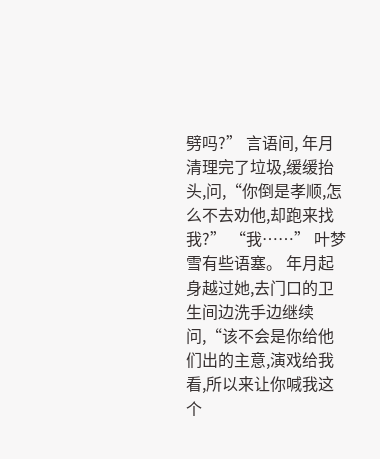劈吗?” 言语间, 年月清理完了垃圾,缓缓抬头,问,“你倒是孝顺,怎么不去劝他,却跑来找我?” “我……” 叶梦雪有些语塞。 年月起身越过她,去门口的卫生间边洗手边继续问,“该不会是你给他们出的主意,演戏给我看,所以来让你喊我这个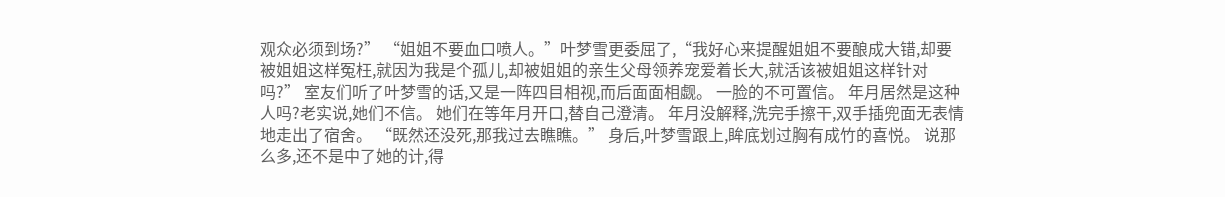观众必须到场?” “姐姐不要血口喷人。”叶梦雪更委屈了,“我好心来提醒姐姐不要酿成大错,却要被姐姐这样冤枉,就因为我是个孤儿,却被姐姐的亲生父母领养宠爱着长大,就活该被姐姐这样针对吗?” 室友们听了叶梦雪的话,又是一阵四目相视,而后面面相觑。 一脸的不可置信。 年月居然是这种人吗?老实说,她们不信。 她们在等年月开口,替自己澄清。 年月没解释,洗完手擦干,双手插兜面无表情地走出了宿舍。 “既然还没死,那我过去瞧瞧。” 身后,叶梦雪跟上,眸底划过胸有成竹的喜悦。 说那么多,还不是中了她的计,得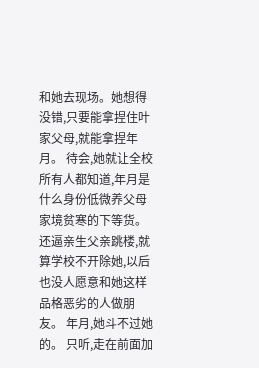和她去现场。她想得没错,只要能拿捏住叶家父母,就能拿捏年月。 待会,她就让全校所有人都知道,年月是什么身份低微养父母家境贫寒的下等货。还逼亲生父亲跳楼,就算学校不开除她,以后也没人愿意和她这样品格恶劣的人做朋友。 年月,她斗不过她的。 只听,走在前面加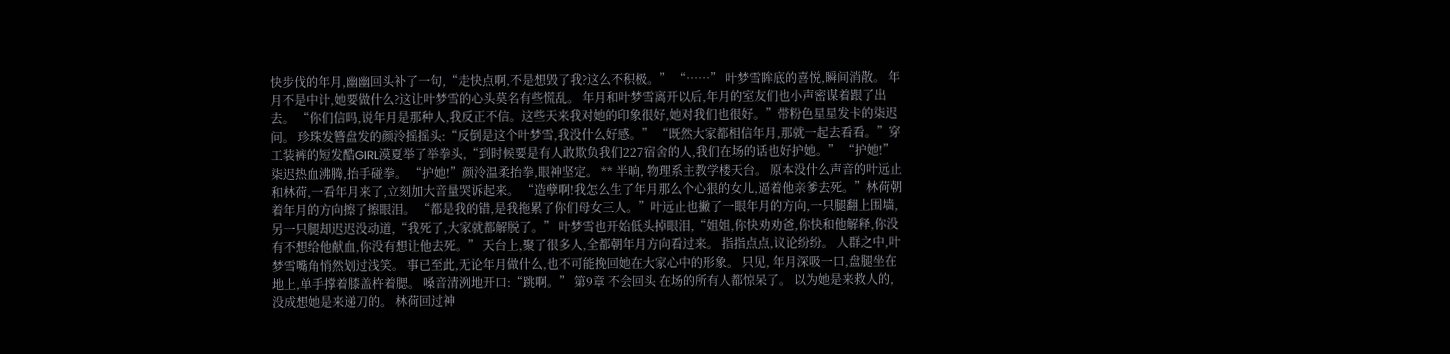快步伐的年月,幽幽回头补了一句,“走快点啊,不是想毁了我?这么不积极。” “……” 叶梦雪眸底的喜悦,瞬间消散。 年月不是中计,她要做什么?这让叶梦雪的心头莫名有些慌乱。 年月和叶梦雪离开以后,年月的室友们也小声密谋着跟了出去。 “你们信吗,说年月是那种人,我反正不信。这些天来我对她的印象很好,她对我们也很好。”带粉色星星发卡的柒迟问。 珍珠发簪盘发的颜泠摇摇头:“反倒是这个叶梦雪,我没什么好感。” “既然大家都相信年月,那就一起去看看。”穿工装裤的短发酷GIRL漠夏举了举拳头,“到时候要是有人敢欺负我们227宿舍的人,我们在场的话也好护她。” “护她!”柒迟热血沸腾,抬手碰拳。 “护她!”颜泠温柔抬拳,眼神坚定。 ** 半晌, 物理系主教学楼天台。 原本没什么声音的叶远止和林荷,一看年月来了,立刻加大音量哭诉起来。 “造孽啊!我怎么生了年月那么个心狠的女儿,逼着他亲爹去死。”林荷朝着年月的方向擦了擦眼泪。 “都是我的错,是我拖累了你们母女三人。”叶远止也撇了一眼年月的方向,一只腿翻上围墙,另一只腿却迟迟没动道,“我死了,大家就都解脱了。” 叶梦雪也开始低头掉眼泪,“姐姐,你快劝劝爸,你快和他解释,你没有不想给他献血,你没有想让他去死。” 天台上,聚了很多人,全都朝年月方向看过来。 指指点点,议论纷纷。 人群之中,叶梦雪嘴角悄然划过浅笑。 事已至此,无论年月做什么,也不可能挽回她在大家心中的形象。 只见, 年月深吸一口,盘腿坐在地上,单手撑着膝盖杵着腮。 嗓音清洌地开口:“跳啊。” 第9章 不会回头 在场的所有人都惊呆了。 以为她是来救人的,没成想她是来递刀的。 林荷回过神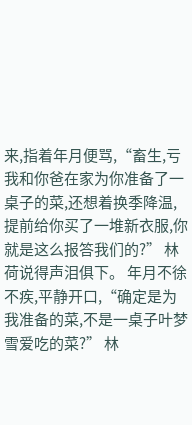来,指着年月便骂,“畜生,亏我和你爸在家为你准备了一桌子的菜,还想着换季降温,提前给你买了一堆新衣服,你就是这么报答我们的?” 林荷说得声泪俱下。 年月不徐不疾,平静开口,“确定是为我准备的菜,不是一桌子叶梦雪爱吃的菜?” 林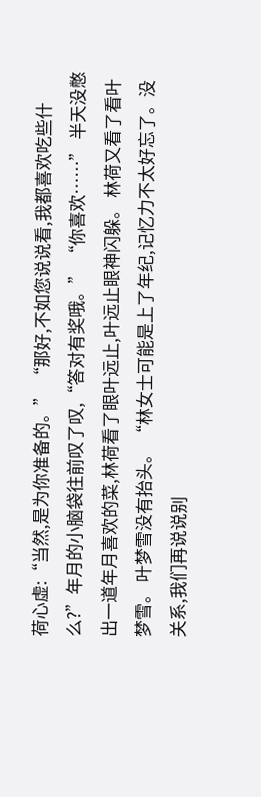荷心虚:“当然,是为你准备的。” “那好,不如您说说看,我都喜欢吃些什么?”年月的小脑袋往前叹了叹,“答对有奖哦。” “你喜欢……” 半天没憋出一道年月喜欢的菜,林荷看了眼叶远止,叶远止眼神闪躲。 林荷又看了看叶梦雪。 叶梦雪没有抬头。 “林女士可能是上了年纪,记忆力不太好忘了。没关系,我们再说说别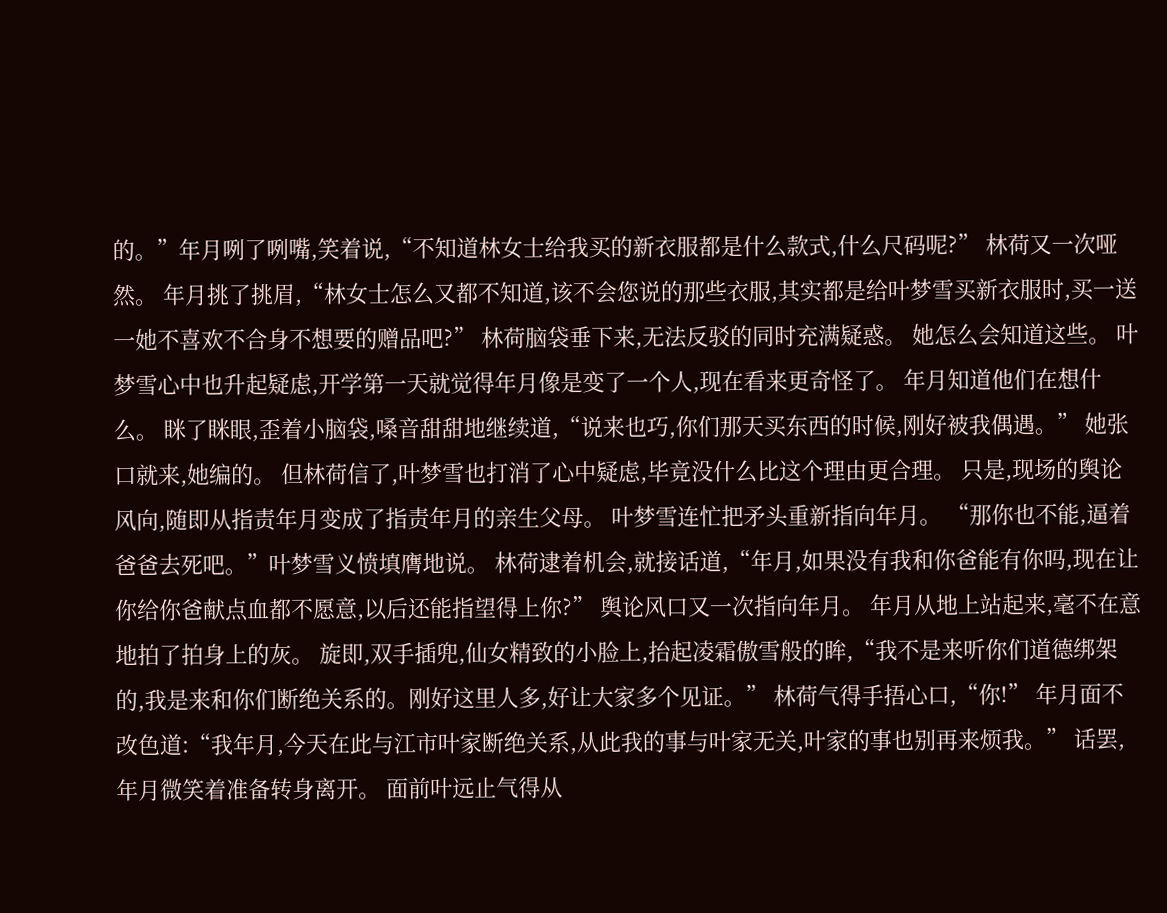的。”年月咧了咧嘴,笑着说,“不知道林女士给我买的新衣服都是什么款式,什么尺码呢?” 林荷又一次哑然。 年月挑了挑眉,“林女士怎么又都不知道,该不会您说的那些衣服,其实都是给叶梦雪买新衣服时,买一送一她不喜欢不合身不想要的赠品吧?” 林荷脑袋垂下来,无法反驳的同时充满疑惑。 她怎么会知道这些。 叶梦雪心中也升起疑虑,开学第一天就觉得年月像是变了一个人,现在看来更奇怪了。 年月知道他们在想什么。 眯了眯眼,歪着小脑袋,嗓音甜甜地继续道,“说来也巧,你们那天买东西的时候,刚好被我偶遇。” 她张口就来,她编的。 但林荷信了,叶梦雪也打消了心中疑虑,毕竟没什么比这个理由更合理。 只是,现场的舆论风向,随即从指责年月变成了指责年月的亲生父母。 叶梦雪连忙把矛头重新指向年月。 “那你也不能,逼着爸爸去死吧。”叶梦雪义愤填膺地说。 林荷逮着机会,就接话道,“年月,如果没有我和你爸能有你吗,现在让你给你爸献点血都不愿意,以后还能指望得上你?” 舆论风口又一次指向年月。 年月从地上站起来,毫不在意地拍了拍身上的灰。 旋即,双手插兜,仙女精致的小脸上,抬起凌霜傲雪般的眸,“我不是来听你们道德绑架的,我是来和你们断绝关系的。刚好这里人多,好让大家多个见证。” 林荷气得手捂心口,“你!” 年月面不改色道:“我年月,今天在此与江市叶家断绝关系,从此我的事与叶家无关,叶家的事也别再来烦我。” 话罢, 年月微笑着准备转身离开。 面前叶远止气得从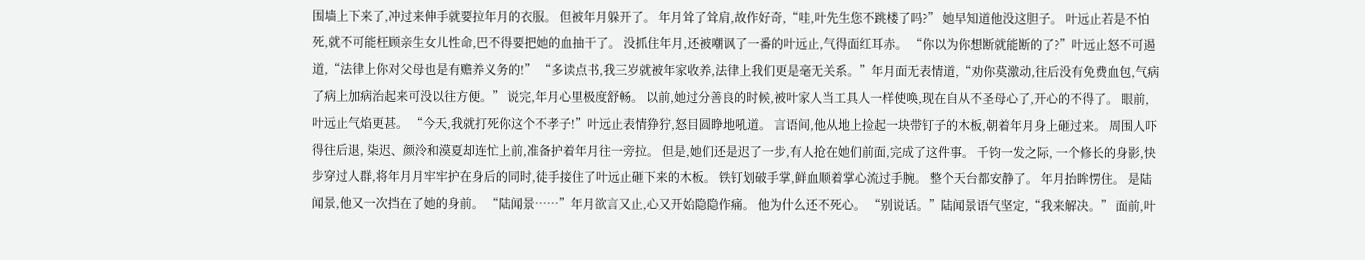围墙上下来了,冲过来伸手就要拉年月的衣服。 但被年月躲开了。 年月耸了耸肩,故作好奇,“哇,叶先生您不跳楼了吗?” 她早知道他没这胆子。 叶远止若是不怕死,就不可能枉顾亲生女儿性命,巴不得要把她的血抽干了。 没抓住年月,还被嘲讽了一番的叶远止,气得面红耳赤。 “你以为你想断就能断的了?”叶远止怒不可遏道,“法律上你对父母也是有赡养义务的!” “多读点书,我三岁就被年家收养,法律上我们更是毫无关系。”年月面无表情道,“劝你莫激动,往后没有免费血包,气病了病上加病治起来可没以往方便。” 说完,年月心里极度舒畅。 以前,她过分善良的时候,被叶家人当工具人一样使唤,现在自从不圣母心了,开心的不得了。 眼前,叶远止气焰更甚。 “今天,我就打死你这个不孝子!”叶远止表情狰狞,怒目圆睁地吼道。 言语间,他从地上捡起一块带钉子的木板,朝着年月身上砸过来。 周围人吓得往后退, 柒迟、颜泠和漠夏却连忙上前,准备护着年月往一旁拉。 但是,她们还是迟了一步,有人抢在她们前面,完成了这件事。 千钧一发之际, 一个修长的身影,快步穿过人群,将年月月牢牢护在身后的同时,徒手接住了叶远止砸下来的木板。 铁钉划破手掌,鲜血顺着掌心流过手腕。 整个天台都安静了。 年月抬眸愣住。 是陆闻景,他又一次挡在了她的身前。 “陆闻景……”年月欲言又止,心又开始隐隐作痛。 他为什么还不死心。 “别说话。”陆闻景语气坚定,“我来解决。” 面前,叶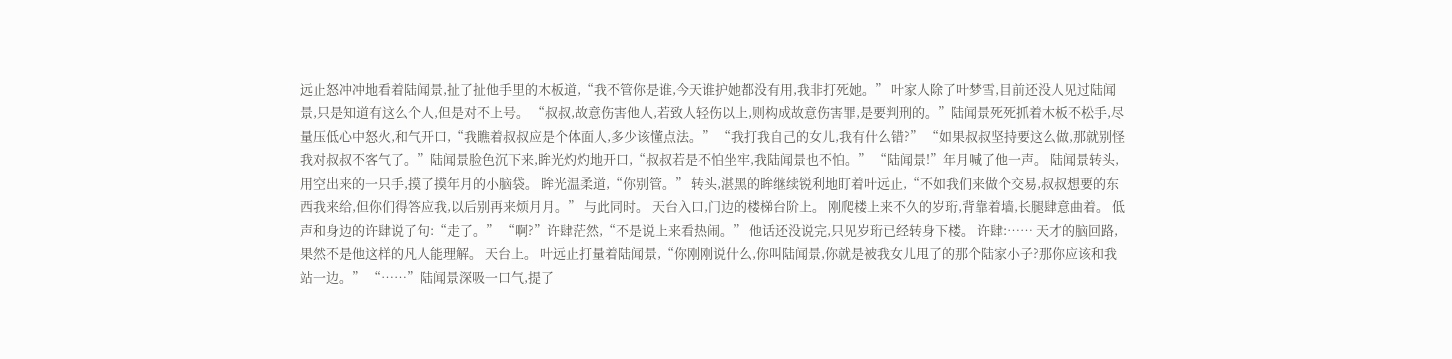远止怒冲冲地看着陆闻景,扯了扯他手里的木板道,“我不管你是谁,今天谁护她都没有用,我非打死她。” 叶家人除了叶梦雪,目前还没人见过陆闻景,只是知道有这么个人,但是对不上号。 “叔叔,故意伤害他人,若致人轻伤以上,则构成故意伤害罪,是要判刑的。”陆闻景死死抓着木板不松手,尽量压低心中怒火,和气开口,“我瞧着叔叔应是个体面人,多少该懂点法。” “我打我自己的女儿,我有什么错?” “如果叔叔坚持要这么做,那就别怪我对叔叔不客气了。”陆闻景脸色沉下来,眸光灼灼地开口,“叔叔若是不怕坐牢,我陆闻景也不怕。” “陆闻景!”年月喊了他一声。 陆闻景转头,用空出来的一只手,摸了摸年月的小脑袋。 眸光温柔道,“你别管。” 转头,湛黑的眸继续锐利地盯着叶远止,“不如我们来做个交易,叔叔想要的东西我来给,但你们得答应我,以后别再来烦月月。” 与此同时。 天台入口,门边的楼梯台阶上。 刚爬楼上来不久的岁珩,背靠着墙,长腿肆意曲着。 低声和身边的许肆说了句:“走了。” “啊?”许肆茫然,“不是说上来看热闹。” 他话还没说完,只见岁珩已经转身下楼。 许肆:…… 天才的脑回路,果然不是他这样的凡人能理解。 天台上。 叶远止打量着陆闻景,“你刚刚说什么,你叫陆闻景,你就是被我女儿甩了的那个陆家小子?那你应该和我站一边。” “……”陆闻景深吸一口气,提了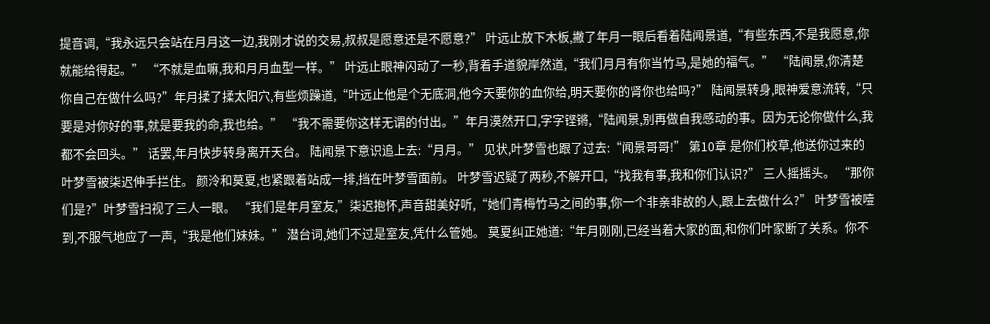提音调,“我永远只会站在月月这一边,我刚才说的交易,叔叔是愿意还是不愿意?” 叶远止放下木板,撇了年月一眼后看着陆闻景道,“有些东西,不是我愿意,你就能给得起。” “不就是血嘛,我和月月血型一样。” 叶远止眼神闪动了一秒,背着手道貌岸然道,“我们月月有你当竹马,是她的福气。” “陆闻景,你清楚你自己在做什么吗?”年月揉了揉太阳穴,有些烦躁道,“叶远止他是个无底洞,他今天要你的血你给,明天要你的肾你也给吗?” 陆闻景转身,眼神爱意流转,“只要是对你好的事,就是要我的命,我也给。” “我不需要你这样无谓的付出。”年月漠然开口,字字铿锵,“陆闻景,别再做自我感动的事。因为无论你做什么,我都不会回头。” 话罢,年月快步转身离开天台。 陆闻景下意识追上去:“月月。” 见状,叶梦雪也跟了过去:“闻景哥哥!” 第10章 是你们校草,他送你过来的 叶梦雪被柒迟伸手拦住。 颜泠和莫夏,也紧跟着站成一排,挡在叶梦雪面前。 叶梦雪迟疑了两秒,不解开口,“找我有事,我和你们认识?” 三人摇摇头。 “那你们是?”叶梦雪扫视了三人一眼。 “我们是年月室友,”柒迟抱怀,声音甜美好听,“她们青梅竹马之间的事,你一个非亲非故的人,跟上去做什么?” 叶梦雪被噎到,不服气地应了一声,“我是他们妹妹。” 潜台词,她们不过是室友,凭什么管她。 莫夏纠正她道:“年月刚刚,已经当着大家的面,和你们叶家断了关系。你不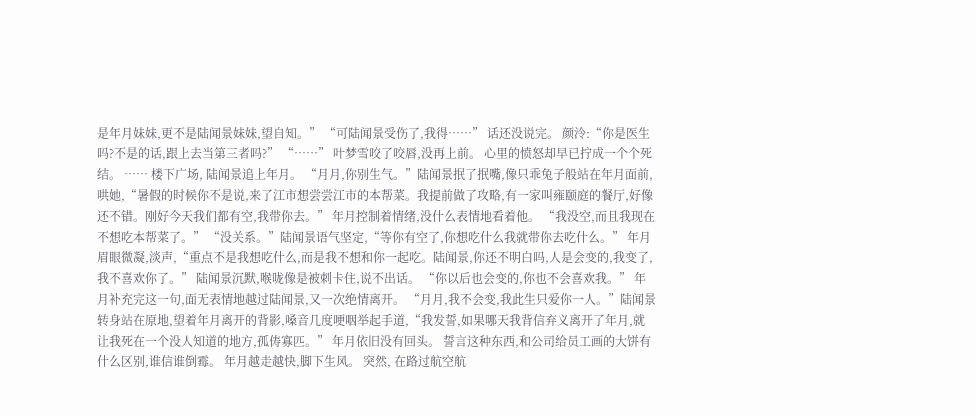是年月妹妹,更不是陆闻景妹妹,望自知。” “可陆闻景受伤了,我得……” 话还没说完。 颜泠:“你是医生吗?不是的话,跟上去当第三者吗?” “……” 叶梦雪咬了咬唇,没再上前。 心里的愤怒却早已拧成一个个死结。 …… 楼下广场, 陆闻景追上年月。 “月月,你别生气。”陆闻景抿了抿嘴,像只乖兔子般站在年月面前,哄她,“暑假的时候你不是说,来了江市想尝尝江市的本帮菜。我提前做了攻略,有一家叫雍颐庭的餐厅,好像还不错。刚好今天我们都有空,我带你去。” 年月控制着情绪,没什么表情地看着他。 “我没空,而且我现在不想吃本帮菜了。” “没关系。”陆闻景语气坚定,“等你有空了,你想吃什么我就带你去吃什么。” 年月眉眼微凝,淡声,“重点不是我想吃什么,而是我不想和你一起吃。陆闻景,你还不明白吗,人是会变的,我变了,我不喜欢你了。” 陆闻景沉默,喉咙像是被刺卡住,说不出话。 “你以后也会变的,你也不会喜欢我。” 年月补充完这一句,面无表情地越过陆闻景,又一次绝情离开。 “月月,我不会变,我此生只爱你一人。”陆闻景转身站在原地,望着年月离开的背影,嗓音几度哽咽举起手道,“我发誓,如果哪天我背信弃义离开了年月,就让我死在一个没人知道的地方,孤俦寡匹。” 年月依旧没有回头。 誓言这种东西,和公司给员工画的大饼有什么区别,谁信谁倒霉。 年月越走越快,脚下生风。 突然, 在路过航空航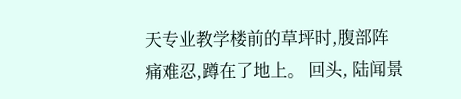天专业教学楼前的草坪时,腹部阵痛难忍,蹲在了地上。 回头, 陆闻景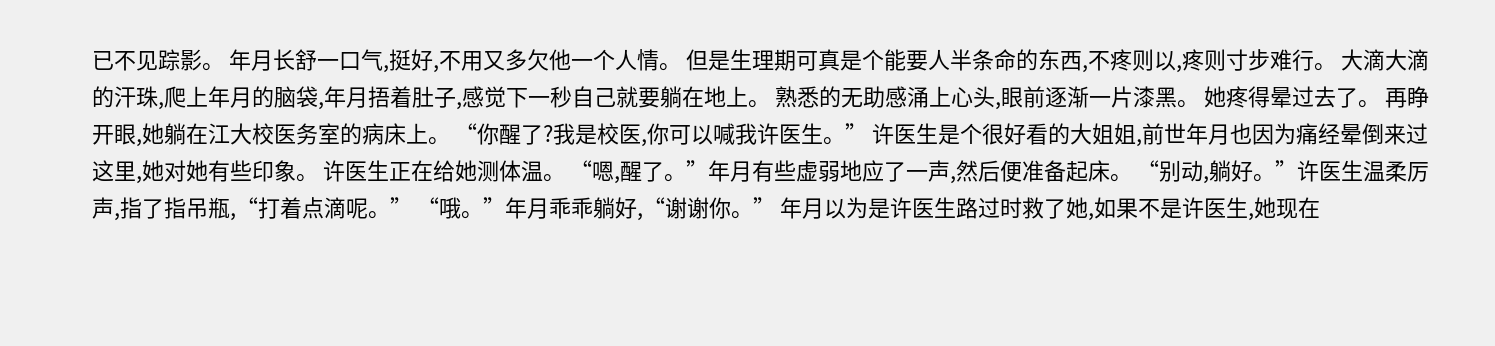已不见踪影。 年月长舒一口气,挺好,不用又多欠他一个人情。 但是生理期可真是个能要人半条命的东西,不疼则以,疼则寸步难行。 大滴大滴的汗珠,爬上年月的脑袋,年月捂着肚子,感觉下一秒自己就要躺在地上。 熟悉的无助感涌上心头,眼前逐渐一片漆黑。 她疼得晕过去了。 再睁开眼,她躺在江大校医务室的病床上。 “你醒了?我是校医,你可以喊我许医生。” 许医生是个很好看的大姐姐,前世年月也因为痛经晕倒来过这里,她对她有些印象。 许医生正在给她测体温。 “嗯,醒了。”年月有些虚弱地应了一声,然后便准备起床。 “别动,躺好。”许医生温柔厉声,指了指吊瓶,“打着点滴呢。” “哦。”年月乖乖躺好,“谢谢你。” 年月以为是许医生路过时救了她,如果不是许医生,她现在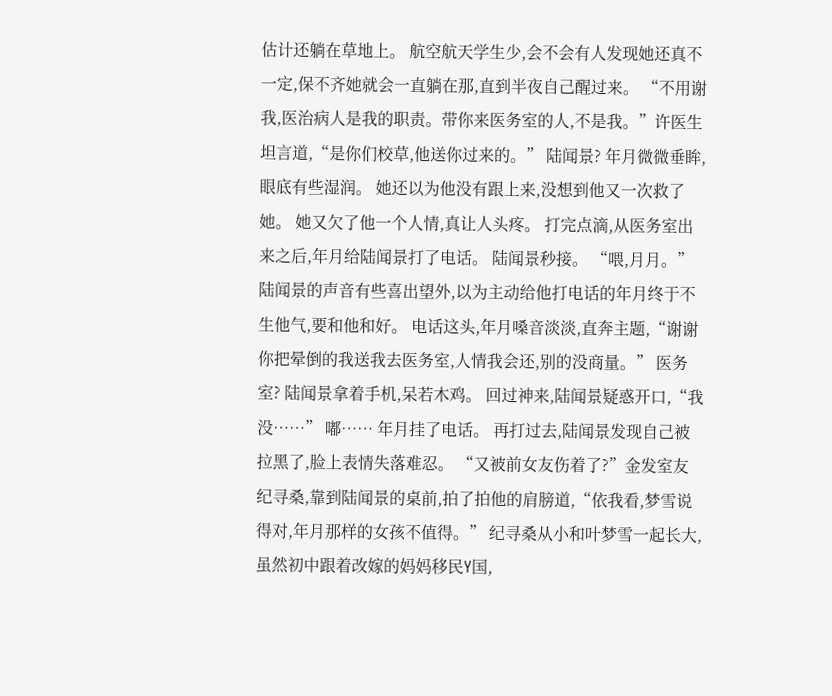估计还躺在草地上。 航空航天学生少,会不会有人发现她还真不一定,保不齐她就会一直躺在那,直到半夜自己醒过来。 “不用谢我,医治病人是我的职责。带你来医务室的人,不是我。”许医生坦言道,“是你们校草,他送你过来的。” 陆闻景? 年月微微垂眸,眼底有些湿润。 她还以为他没有跟上来,没想到他又一次救了她。 她又欠了他一个人情,真让人头疼。 打完点滴,从医务室出来之后,年月给陆闻景打了电话。 陆闻景秒接。 “喂,月月。” 陆闻景的声音有些喜出望外,以为主动给他打电话的年月终于不生他气,要和他和好。 电话这头,年月嗓音淡淡,直奔主题,“谢谢你把晕倒的我送我去医务室,人情我会还,别的没商量。” 医务室? 陆闻景拿着手机,呆若木鸡。 回过神来,陆闻景疑惑开口,“我没……” 嘟…… 年月挂了电话。 再打过去,陆闻景发现自己被拉黑了,脸上表情失落难忍。 “又被前女友伤着了?”金发室友纪寻桑,靠到陆闻景的桌前,拍了拍他的肩膀道,“依我看,梦雪说得对,年月那样的女孩不值得。” 纪寻桑从小和叶梦雪一起长大,虽然初中跟着改嫁的妈妈移民Y国,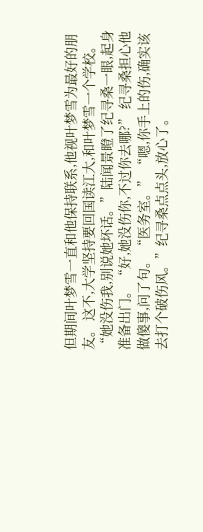但期间叶梦雪一直和他保持联系,他视叶梦雪为最好的朋友。 这不,大学坚持要回国读江大,和叶梦雪一个学校。 “她没伤我,别说她坏话。”陆闻景瞪了纪寻桑一眼,起身准备出门。 “好,她没伤你,不过你去哪?” 纪寻桑担心他做傻事,问了句。 “医务室。” “嗯,你手上的伤,确实该去打个破伤风。”纪寻桑点点头,放心了。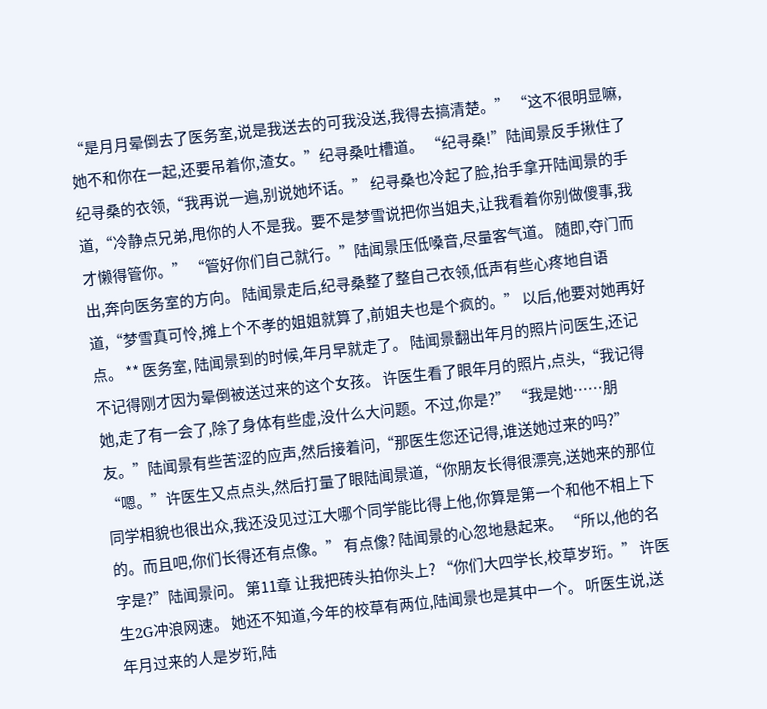“是月月晕倒去了医务室,说是我送去的可我没送,我得去搞清楚。” “这不很明显嘛,她不和你在一起,还要吊着你,渣女。”纪寻桑吐槽道。 “纪寻桑!”陆闻景反手揪住了纪寻桑的衣领,“我再说一遍,别说她坏话。” 纪寻桑也冷起了脸,抬手拿开陆闻景的手道,“冷静点兄弟,甩你的人不是我。要不是梦雪说把你当姐夫,让我看着你别做傻事,我才懒得管你。” “管好你们自己就行。”陆闻景压低嗓音,尽量客气道。 随即,夺门而出,奔向医务室的方向。 陆闻景走后,纪寻桑整了整自己衣领,低声有些心疼地自语道,“梦雪真可怜,摊上个不孝的姐姐就算了,前姐夫也是个疯的。” 以后,他要对她再好点。 ** 医务室, 陆闻景到的时候,年月早就走了。 陆闻景翻出年月的照片问医生,还记不记得刚才因为晕倒被送过来的这个女孩。 许医生看了眼年月的照片,点头,“我记得她,走了有一会了,除了身体有些虚,没什么大问题。不过,你是?” “我是她……朋友。”陆闻景有些苦涩的应声,然后接着问,“那医生您还记得,谁送她过来的吗?” “嗯。”许医生又点点头,然后打量了眼陆闻景道,“你朋友长得很漂亮,送她来的那位同学相貌也很出众,我还没见过江大哪个同学能比得上他,你算是第一个和他不相上下的。而且吧,你们长得还有点像。” 有点像? 陆闻景的心忽地悬起来。 “所以,他的名字是?”陆闻景问。 第11章 让我把砖头拍你头上? “你们大四学长,校草岁珩。” 许医生2G冲浪网速。 她还不知道,今年的校草有两位,陆闻景也是其中一个。 听医生说,送年月过来的人是岁珩,陆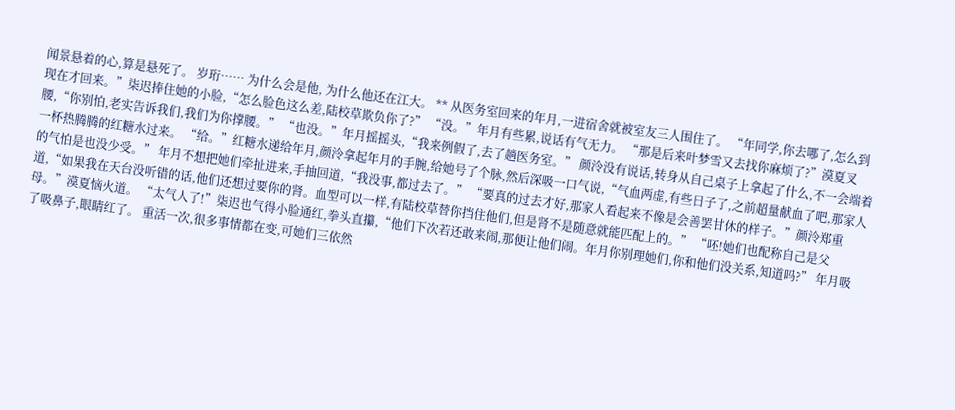闻景悬着的心,算是悬死了。 岁珩…… 为什么会是他, 为什么他还在江大。 ** 从医务室回来的年月,一进宿舍就被室友三人围住了。 “年同学,你去哪了,怎么到现在才回来。”柒迟捧住她的小脸,“怎么脸色这么差,陆校草欺负你了?” “没。”年月有些累,说话有气无力。 “那是后来叶梦雪又去找你麻烦了?”漠夏叉腰,“你别怕,老实告诉我们,我们为你撑腰。” “也没。”年月摇摇头,“我来例假了,去了趟医务室。” 颜泠没有说话,转身从自己桌子上拿起了什么,不一会端着一杯热腾腾的红糖水过来。 “给。”红糖水递给年月,颜泠拿起年月的手腕,给她号了个脉,然后深吸一口气说,“气血两虚,有些日子了,之前超量献血了吧,那家人的气怕是也没少受。” 年月不想把她们牵扯进来,手抽回道,“我没事,都过去了。” “要真的过去才好,那家人看起来不像是会善罢甘休的样子。”颜泠郑重道,“如果我在天台没听错的话,他们还想过要你的肾。血型可以一样,有陆校草替你挡住他们,但是肾不是随意就能匹配上的。” “呸!她们也配称自己是父母。”漠夏恼火道。 “太气人了!”柒迟也气得小脸通红,拳头直攥,“他们下次若还敢来闹,那便让他们闹。年月你别理她们,你和他们没关系,知道吗?” 年月吸了吸鼻子,眼睛红了。 重活一次,很多事情都在变,可她们三依然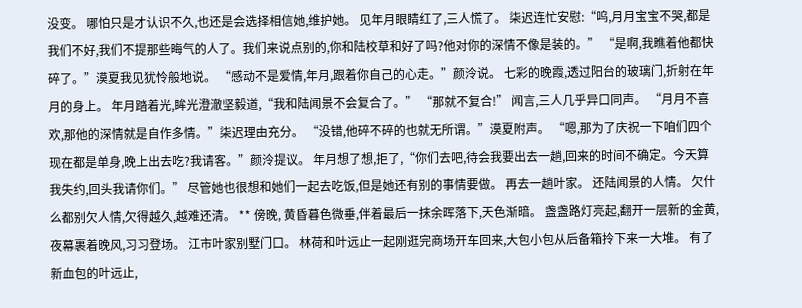没变。 哪怕只是才认识不久,也还是会选择相信她,维护她。 见年月眼睛红了,三人慌了。 柒迟连忙安慰:“呜,月月宝宝不哭,都是我们不好,我们不提那些晦气的人了。我们来说点别的,你和陆校草和好了吗?他对你的深情不像是装的。” “是啊,我瞧着他都快碎了。”漠夏我见犹怜般地说。 “感动不是爱情,年月,跟着你自己的心走。”颜泠说。 七彩的晚霞,透过阳台的玻璃门,折射在年月的身上。 年月踏着光,眸光澄澈坚毅道,“我和陆闻景不会复合了。” “那就不复合!” 闻言,三人几乎异口同声。 “月月不喜欢,那他的深情就是自作多情。”柒迟理由充分。 “没错,他碎不碎的也就无所谓。”漠夏附声。 “嗯,那为了庆祝一下咱们四个现在都是单身,晚上出去吃?我请客。”颜泠提议。 年月想了想,拒了,“你们去吧,待会我要出去一趟,回来的时间不确定。今天算我失约,回头我请你们。” 尽管她也很想和她们一起去吃饭,但是她还有别的事情要做。 再去一趟叶家。 还陆闻景的人情。 欠什么都别欠人情,欠得越久,越难还清。 ** 傍晚, 黄昏暮色微垂,伴着最后一抹余晖落下,天色渐暗。 盏盏路灯亮起,翻开一层新的金黄,夜幕裹着晚风,习习登场。 江市叶家别墅门口。 林荷和叶远止一起刚逛完商场开车回来,大包小包从后备箱拎下来一大堆。 有了新血包的叶远止,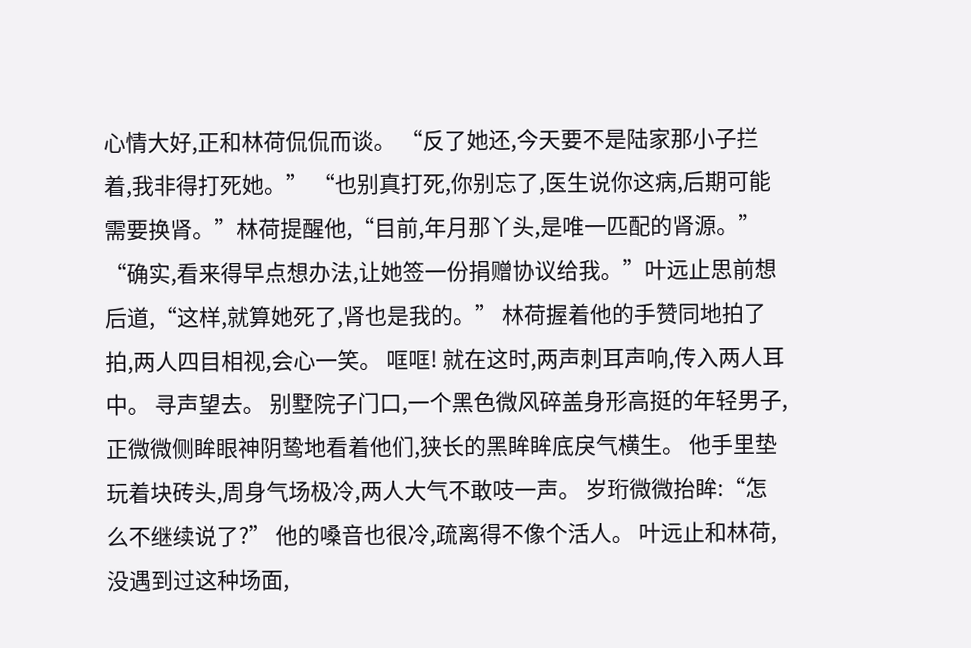心情大好,正和林荷侃侃而谈。 “反了她还,今天要不是陆家那小子拦着,我非得打死她。” “也别真打死,你别忘了,医生说你这病,后期可能需要换肾。”林荷提醒他,“目前,年月那丫头,是唯一匹配的肾源。” “确实,看来得早点想办法,让她签一份捐赠协议给我。”叶远止思前想后道,“这样,就算她死了,肾也是我的。” 林荷握着他的手赞同地拍了拍,两人四目相视,会心一笑。 哐哐! 就在这时,两声刺耳声响,传入两人耳中。 寻声望去。 别墅院子门口,一个黑色微风碎盖身形高挺的年轻男子,正微微侧眸眼神阴鸷地看着他们,狭长的黑眸眸底戾气横生。 他手里垫玩着块砖头,周身气场极冷,两人大气不敢吱一声。 岁珩微微抬眸:“怎么不继续说了?” 他的嗓音也很冷,疏离得不像个活人。 叶远止和林荷,没遇到过这种场面,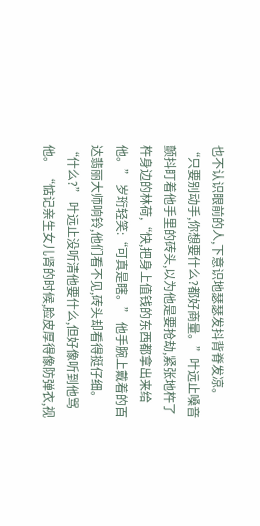也不认识眼前的人,下意识地瑟瑟发抖背脊发凉。 “只要别动手,你想要什么?都好商量。”叶远止嗓音颤抖盯着他手里的砖头,以为他是要抢劫,紧张地杵了杵身边的林荷,“快,把身上值钱的东西都拿出来给他。” 岁珩轻笑:“可真是瞎。” 他手腕上戴着的百达翡丽大师响铃,他们看不见,砖头却看得挺仔细。 “什么?” 叶远止没听清他要什么,但好像听到他骂他。 “惦记亲生女儿肾的时候,脸皮厚得像防弹衣,视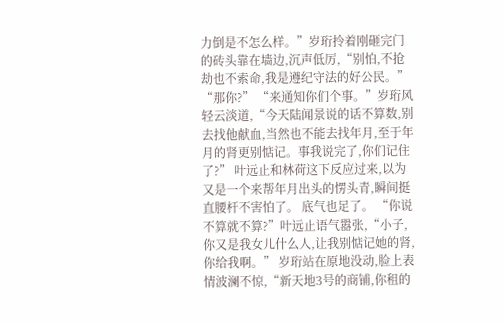力倒是不怎么样。”岁珩拎着刚砸完门的砖头靠在墙边,沉声低厉,“别怕,不抢劫也不索命,我是遵纪守法的好公民。” “那你?” “来通知你们个事。”岁珩风轻云淡道,“今天陆闻景说的话不算数,别去找他献血,当然也不能去找年月,至于年月的肾更别惦记。事我说完了,你们记住了?” 叶远止和林荷这下反应过来,以为又是一个来帮年月出头的愣头青,瞬间挺直腰杆不害怕了。 底气也足了。 “你说不算就不算?”叶远止语气嚣张,“小子,你又是我女儿什么人,让我别惦记她的肾,你给我啊。” 岁珩站在原地没动,脸上表情波澜不惊,“新天地3号的商铺,你租的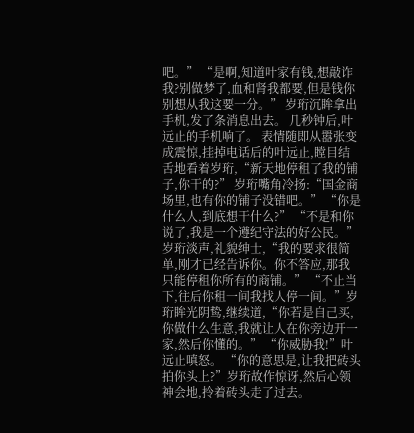吧。” “是啊,知道叶家有钱,想敲诈我?别做梦了,血和肾我都要,但是钱你别想从我这要一分。” 岁珩沉眸拿出手机,发了条消息出去。 几秒钟后,叶远止的手机响了。 表情随即从嚣张变成震惊,挂掉电话后的叶远止,瞠目结舌地看着岁珩,“新天地停租了我的铺子,你干的?” 岁珩嘴角冷扬:“国金商场里,也有你的铺子没错吧。” “你是什么人,到底想干什么?” “不是和你说了,我是一个遵纪守法的好公民。”岁珩淡声,礼貌绅士,“我的要求很简单,刚才已经告诉你。你不答应,那我只能停租你所有的商铺。” “不止当下,往后你租一间我找人停一间。”岁珩眸光阴鸷,继续道,“你若是自己买,你做什么生意,我就让人在你旁边开一家,然后你懂的。” “你威胁我!”叶远止嗔怒。 “你的意思是,让我把砖头拍你头上?”岁珩故作惊讶,然后心领神会地,拎着砖头走了过去。